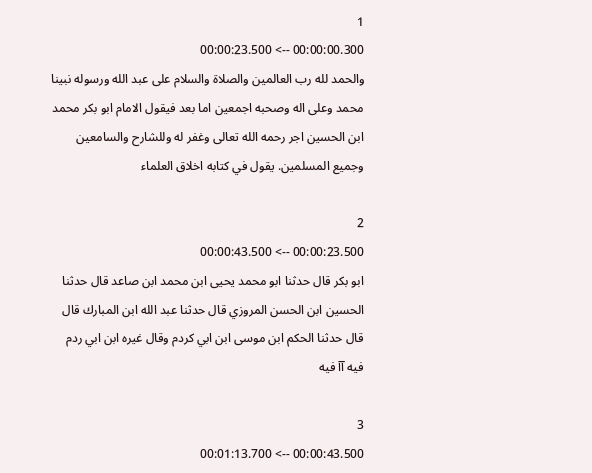1
00:00:00.300 --> 00:00:23.500
والحمد لله رب العالمين والصلاة والسلام على عبد الله ورسوله نبينا محمد وعلى اله وصحبه اجمعين اما بعد فيقول الامام ابو بكر محمد ابن الحسين اجر رحمه الله تعالى وغفر له وللشارح والسامعين وجميع المسلمين. يقول في كتابه اخلاق العلماء

2
00:00:23.500 --> 00:00:43.500
ابو بكر قال حدثنا ابو محمد يحيى ابن محمد ابن صاعد قال حدثنا الحسين ابن الحسن المروزي قال حدثنا عبد الله ابن المبارك قال قال حدثنا الحكم ابن موسى ابن ابي كردم وقال غيره ابن ابي ردم فيه آآ فيه

3
00:00:43.500 --> 00:01:13.700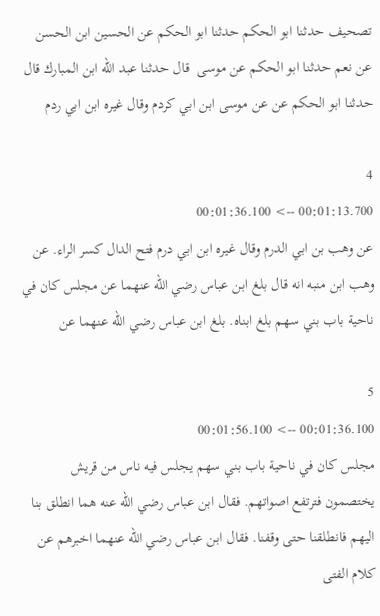تصحيف حدثنا ابو الحكم حدثنا ابو الحكم عن الحسين ابن الحسن عن نعم حدثنا ابو الحكم عن موسى  قال حدثنا عبد الله ابن المبارك قال حدثنا ابو الحكم عن عن موسى ابن ابي كردم وقال غيره ابن ابي ردم

4
00:01:13.700 --> 00:01:36.100
عن وهب بن ابي الدرم وقال غيره ابن ابي درم فتح الدال كسر الراء. عن وهب ابن منبه انه قال بلغ ابن عباس رضي الله عنهما عن مجلس كان في ناحية باب بني سهم بلغ ابناه. بلغ ابن عباس رضي الله عنهما عن

5
00:01:36.100 --> 00:01:56.100
مجلس كان في ناحية باب بني سهم يجلس فيه ناس من قريش يختصمون فترتفع اصواتهم. فقال ابن عباس رضي الله عنه هما انطلق بنا اليهم فانطلقنا حتى وقفنا. فقال ابن عباس رضي الله عنهما اخبرهم عن كلام الفتى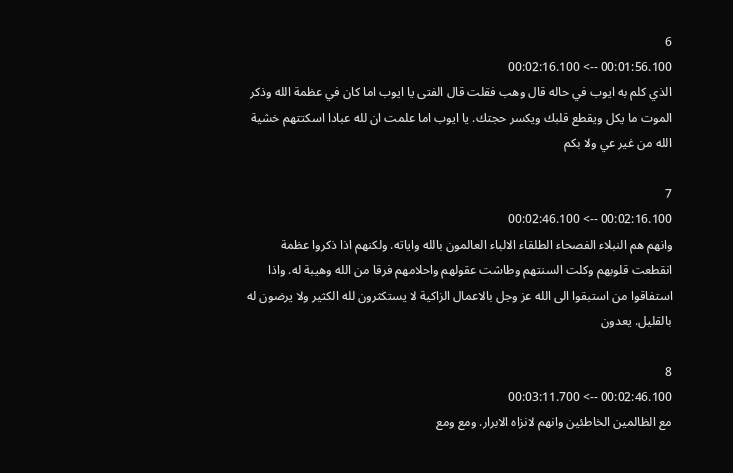6
00:01:56.100 --> 00:02:16.100
الذي كلم به ايوب في حاله قال وهب فقلت قال الفتى يا ايوب اما كان في عظمة الله وذكر الموت ما يكل ويقطع قلبك ويكسر حجتك. يا ايوب اما علمت ان لله عبادا اسكتتهم خشية الله من غير عي ولا بكم

7
00:02:16.100 --> 00:02:46.100
وانهم هم النبلاء الفصحاء الطلقاء الالباء العالمون بالله واياته. ولكنهم اذا ذكروا عظمة انقطعت قلوبهم وكلت السنتهم وطاشت عقولهم واحلامهم فرقا من الله وهيبة له. واذا استفاقوا من استبقوا الى الله عز وجل بالاعمال الزاكية لا يستكثرون لله الكثير ولا يرضون له بالقليل. يعدون

8
00:02:46.100 --> 00:03:11.700
مع الظالمين الخاطئين وانهم لانزاه الابرار. ومع ومع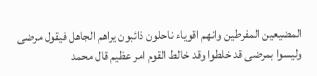المضيعين المفرطين وانهم اقوياء ناحلون ذائبون يراهم الجاهل فيقول مرضى وليسوا بمرضى قد خلطوا وقد خالط القوم امر عظيم قال محمد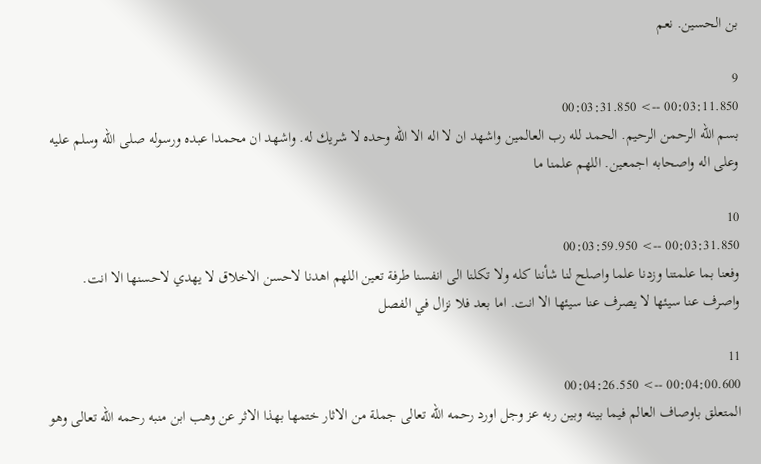بن الحسين. نعم

9
00:03:11.850 --> 00:03:31.850
بسم الله الرحمن الرحيم. الحمد لله رب العالمين واشهد ان لا اله الا الله وحده لا شريك له. واشهد ان محمدا عبده ورسوله صلى الله وسلم عليه وعلى اله واصحابه اجمعين. اللهم علمنا ما

10
00:03:31.850 --> 00:03:59.950
وفعنا بما علمتنا وزدنا علما واصلح لنا شأننا كله ولا تكلنا الى انفسنا طرفة تعين اللهم اهدنا لاحسن الاخلاق لا يهدي لاحسنها الا انت. واصرف عنا سيئها لا يصرف عنا سيئها الا انت. اما بعد فلا نزال في الفصل

11
00:04:00.600 --> 00:04:26.550
المتعلق باوصاف العالم فيما بينه وبين ربه عز وجل اورد رحمه الله تعالى جملة من الاثار ختمها بهذا الاثر عن وهب ابن منبه رحمه الله تعالى وهو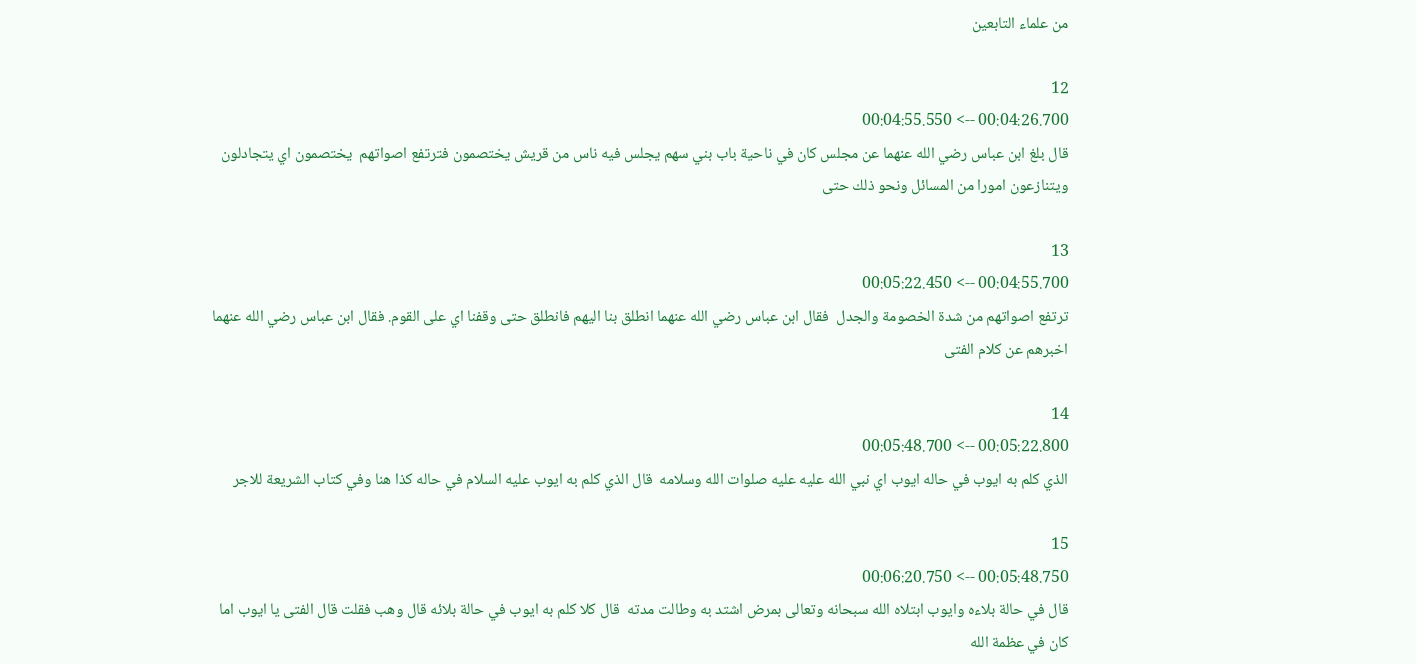من علماء التابعين

12
00:04:26.700 --> 00:04:55.550
قال بلغ ابن عباس رضي الله عنهما عن مجلس كان في ناحية باب بني سهم يجلس فيه ناس من قريش يختصمون فترتفع اصواتهم  يختصمون اي يتجادلون ويتنازعون امورا من المسائل ونحو ذلك حتى

13
00:04:55.700 --> 00:05:22.450
ترتفع اصواتهم من شدة الخصومة والجدل  فقال ابن عباس رضي الله عنهما انطلق بنا اليهم فانطلق حتى وقفنا اي على القوم. فقال ابن عباس رضي الله عنهما اخبرهم عن كلام الفتى

14
00:05:22.800 --> 00:05:48.700
الذي كلم به ايوب في حاله ايوب اي نبي الله عليه عليه صلوات الله وسلامه  قال الذي كلم به ايوب عليه السلام في حاله كذا هنا وفي كتاب الشريعة للاجر

15
00:05:48.750 --> 00:06:20.750
قال في حالة بلاءه وايوب ابتلاه الله سبحانه وتعالى بمرض اشتد به وطالت مدته  قال كلا كلم به ايوب في حالة بلائه قال وهب فقلت قال الفتى يا ايوب اما كان في عظمة الله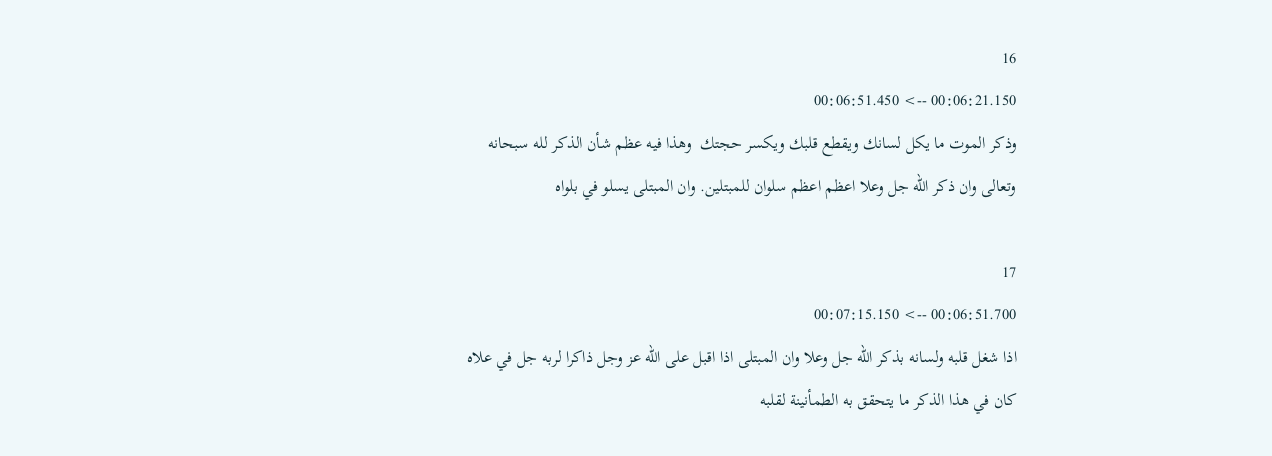16
00:06:21.150 --> 00:06:51.450
وذكر الموت ما يكل لسانك ويقطع قلبك ويكسر حجتك  وهذا فيه عظم شأن الذكر لله سبحانه وتعالى وان ذكر الله جل وعلا اعظم اعظم سلوان للمبتلين. وان المبتلى يسلو في بلواه

17
00:06:51.700 --> 00:07:15.150
اذا شغل قلبه ولسانه بذكر الله جل وعلا وان المبتلى اذا اقبل على الله عز وجل ذاكرا لربه جل في علاه كان في هذا الذكر ما يتحقق به الطمأنينة لقلبه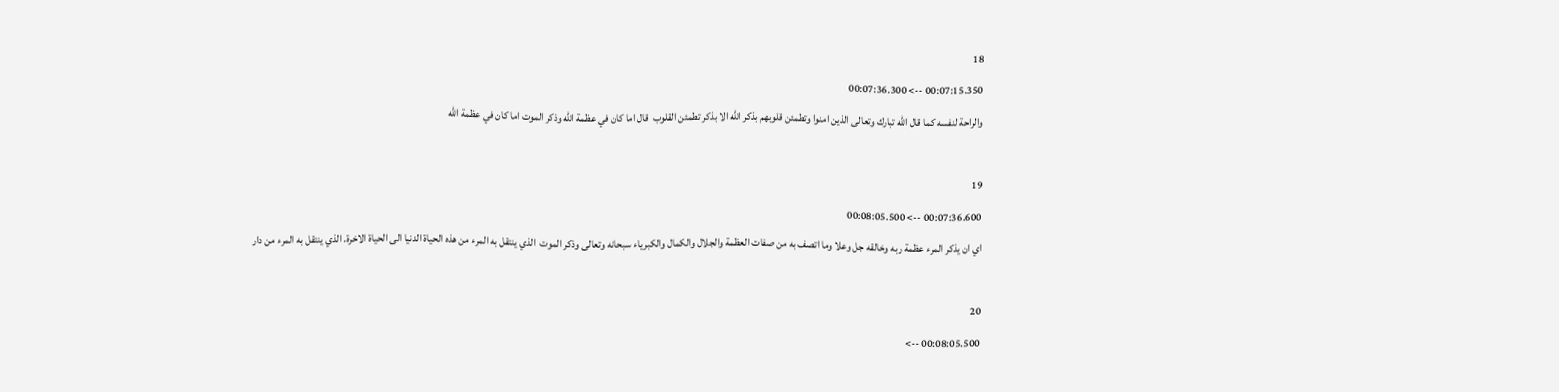18
00:07:15.350 --> 00:07:36.300
والراحة لنفسه كما قال الله تبارك وتعالى الذين امنوا وتطمئن قلوبهم بذكر الله الا بذكر تطمئن القلوب  قال اما كان في عظمة الله وذكر الموت اما كان في عظمة الله

19
00:07:36.600 --> 00:08:05.500
اي ان يذكر المرء عظمة ربه وخالقه جل وعلا وما اتصف به من صفات العظمة والجلال والكمال والكبرياء سبحانه وتعالى وذكر الموت  الذي ينتقل به المرء من هذه الحياة الدنيا الى الحياة الاخرة. الذي ينتقل به المرء من دار

20
00:08:05.500 -->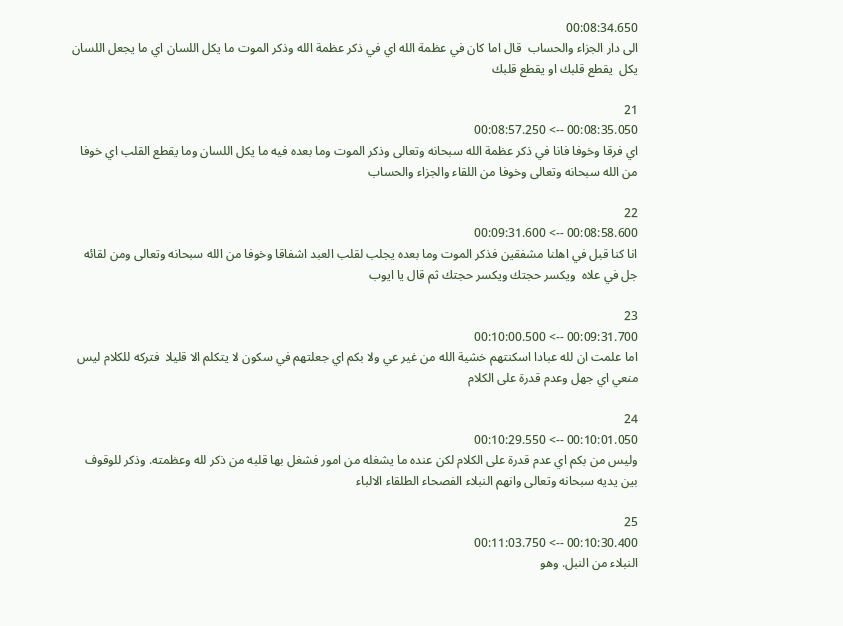00:08:34.650
الى دار الجزاء والحساب  قال اما كان في عظمة الله اي في ذكر عظمة الله وذكر الموت ما يكل اللسان اي ما يجعل اللسان يكل  يقطع قلبك او يقطع قلبك

21
00:08:35.050 --> 00:08:57.250
اي فرقا وخوفا فانا في ذكر عظمة الله سبحانه وتعالى وذكر الموت وما بعده فيه ما يكل اللسان وما يقطع القلب اي خوفا من الله سبحانه وتعالى وخوفا من اللقاء والجزاء والحساب

22
00:08:58.600 --> 00:09:31.600
انا كنا قبل في اهلنا مشفقين فذكر الموت وما بعده يجلب لقلب العبد اشفاقا وخوفا من الله سبحانه وتعالى ومن لقائه جل في علاه  ويكسر حجتك ويكسر حجتك ثم قال يا ايوب

23
00:09:31.700 --> 00:10:00.500
اما علمت ان لله عبادا اسكنتهم خشية الله من غير عي ولا بكم اي جعلتهم في سكون لا يتكلم الا قليلا  فتركه للكلام ليس منعي اي جهل وعدم قدرة على الكلام

24
00:10:01.050 --> 00:10:29.550
وليس من بكم اي عدم قدرة على الكلام لكن عنده ما يشغله من امور فشغل بها قلبه من ذكر لله وعظمته. وذكر للوقوف بين يديه سبحانه وتعالى وانهم النبلاء الفصحاء الطلقاء الالباء

25
00:10:30.400 --> 00:11:03.750
النبلاء من النبل. وهو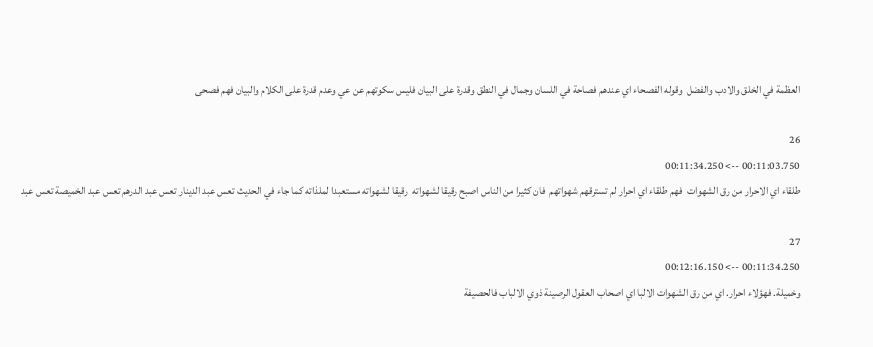العظمة في الخلق والادب والفضل  وقوله الفصحاء اي عندهم فصاحة في اللسان وجمال في النطق وقدرة على البيان فليس سكوتهم عن عي وعدم قدرة على الكلام والبيان فهم فصحى

26
00:11:03.750 --> 00:11:34.250
طلقاء اي الاحرار من رق الشهوات  فهم طلقاء اي احرار لم تسترقهم شهواتهم  فان كثيرا من الناس اصبح رقيقا لشهواته  رقيقا لشهواته مستعبدا لملذاته كما جاء في الحديث تعس عبد الدينار تعس عبد الدرهم تعس عبد الخميصة تعس عبد

27
00:11:34.250 --> 00:12:16.150
وخميلة. فهؤلاء احرار. اي من رق الشهوات الالبا اي اصحاب العقول الرصينة ذوي الالباب فالحصيفة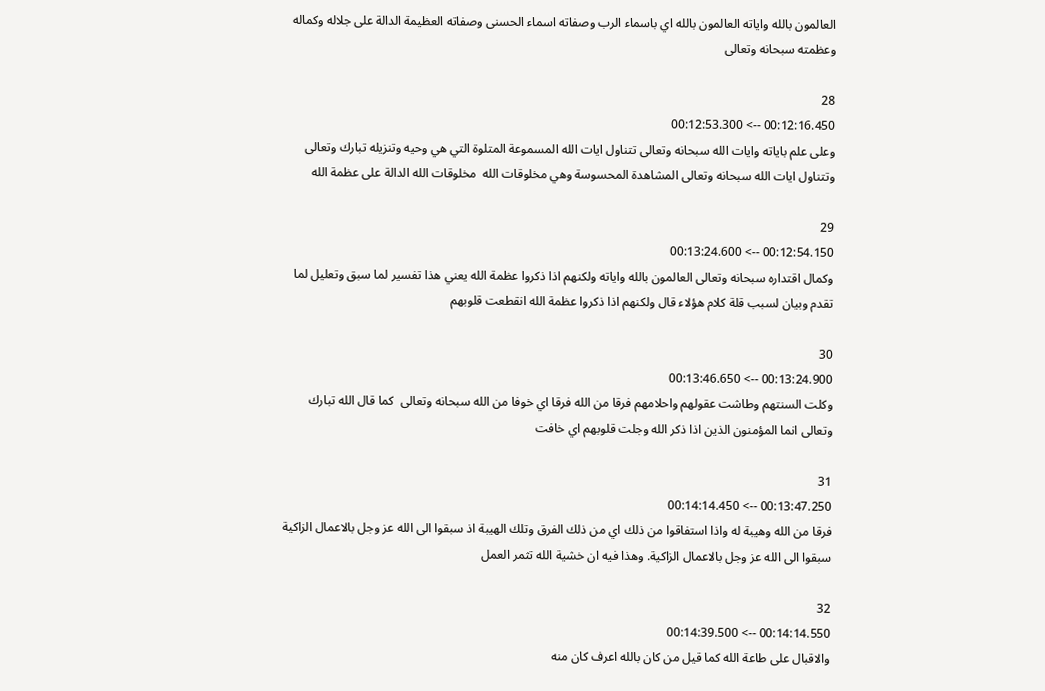العالمون بالله واياته العالمون بالله اي باسماء الرب وصفاته اسماء الحسنى وصفاته العظيمة الدالة على جلاله وكماله وعظمته سبحانه وتعالى

28
00:12:16.450 --> 00:12:53.300
وعلى علم باياته وايات الله سبحانه وتعالى تتناول ايات الله المسموعة المتلوة التي هي وحيه وتنزيله تبارك وتعالى وتتناول ايات الله سبحانه وتعالى المشاهدة المحسوسة وهي مخلوقات الله  مخلوقات الله الدالة على عظمة الله

29
00:12:54.150 --> 00:13:24.600
وكمال اقتداره سبحانه وتعالى العالمون بالله واياته ولكنهم اذا ذكروا عظمة الله يعني هذا تفسير لما سبق وتعليل لما تقدم وبيان لسبب قلة كلام هؤلاء قال ولكنهم اذا ذكروا عظمة الله انقطعت قلوبهم

30
00:13:24.900 --> 00:13:46.650
وكلت السنتهم وطاشت عقولهم واحلامهم فرقا من الله فرقا اي خوفا من الله سبحانه وتعالى  كما قال الله تبارك وتعالى انما المؤمنون الذين اذا ذكر الله وجلت قلوبهم اي خافت

31
00:13:47.250 --> 00:14:14.450
فرقا من الله وهيبة له واذا استفاقوا من ذلك اي من ذلك الفرق وتلك الهيبة اذ سبقوا الى الله عز وجل بالاعمال الزاكية سبقوا الى الله عز وجل بالاعمال الزاكية. وهذا فيه ان خشية الله تثمر العمل

32
00:14:14.550 --> 00:14:39.500
والاقبال على طاعة الله كما قيل من كان بالله اعرف كان منه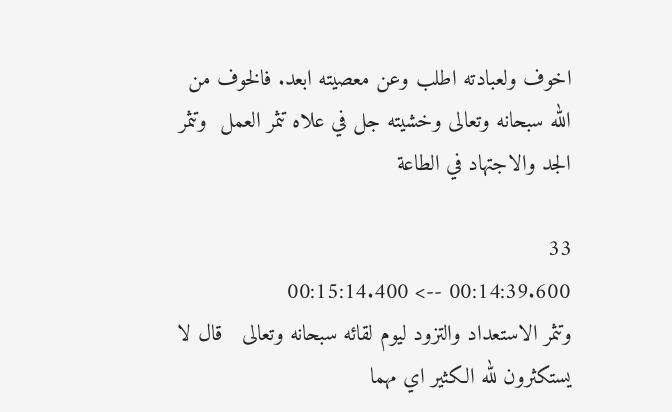اخوف ولعبادته اطلب وعن معصيته ابعد. فالخوف من الله سبحانه وتعالى وخشيته جل في علاه تثمر العمل  وتثمر الجد والاجتهاد في الطاعة

33
00:14:39.600 --> 00:15:14.400
وتثمر الاستعداد والتزود ليوم لقائه سبحانه وتعالى   قال لا يستكثرون لله الكثير اي مهما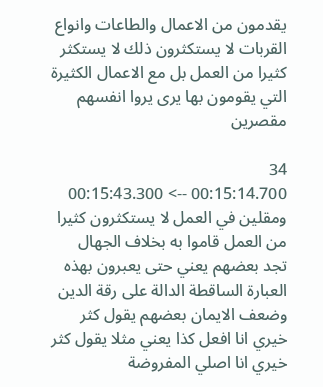يقدمون من الاعمال والطاعات وانواع القربات لا يستكثرون ذلك لا يستكثر كثيرا من العمل بل مع الاعمال الكثيرة التي يقومون بها يرى يروا انفسهم مقصرين

34
00:15:14.700 --> 00:15:43.300
ومقلين في العمل لا يستكثرون كثيرا من العمل قاموا به بخلاف الجهال تجد بعضهم يعني حتى يعبرون بهذه العبارة الساقطة الدالة على رقة الدين وضعف الايمان بعضهم يقول كثر خيري انا افعل كذا يعني مثلا يقول كثر خيري انا اصلي المفروضة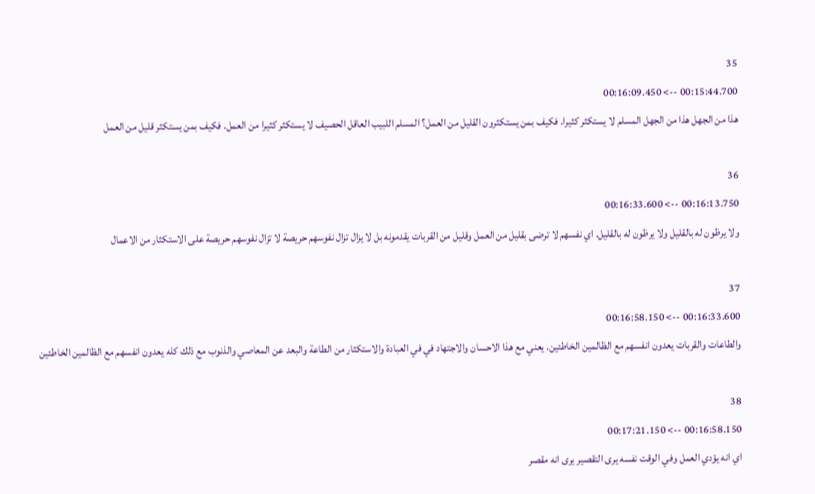35
00:15:44.700 --> 00:16:09.450
هذا من الجهل هذا من الجهل المسلم لا يستكثر كثيرا. فكيف بمن يستكثرون القليل من العمل؟ المسلم اللبيب العاقل الحصيف لا يستكثر كثيرا من العمل. فكيف بمن يستكثر قليل من العمل

36
00:16:13.750 --> 00:16:33.600
ولا يرظون له بالقليل ولا يرظون له بالقليل. اي نفسهم لا ترضى بقليل من العمل وقليل من القربات يقدمونه بل لا يزال تزال نفوسهم حريصة لا تزال نفوسهم حريصة على الاستكثار من الاعمال

37
00:16:33.600 --> 00:16:58.150
والطاعات والقربات يعدون انفسهم مع الظالمين الخاطئين. يعني مع هذا الاحسان والاجتهاد في في العبادة والاستكثار من الطاعة والبعد عن المعاصي والذنوب مع ذلك كله يعدون انفسهم مع الظالمين الخاطئين

38
00:16:58.150 --> 00:17:21.150
اي انه يؤدي العمل وفي الوقت نفسه يرى التقصير يرى انه مقصر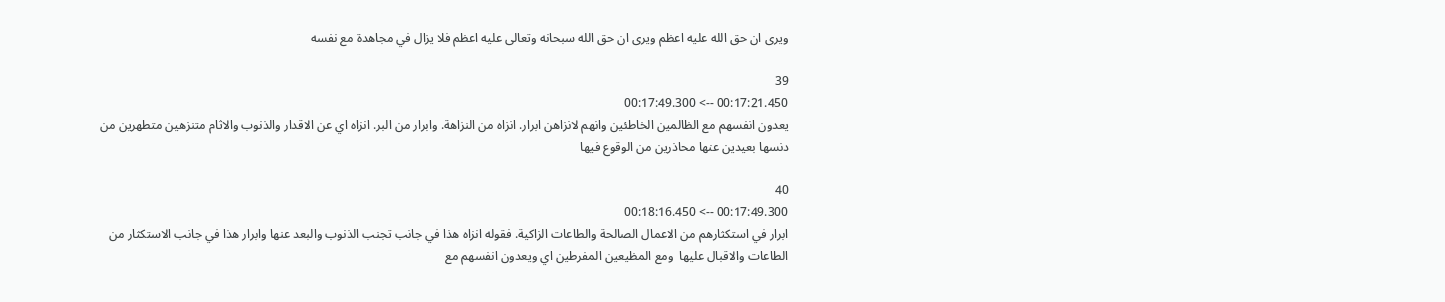ويرى ان حق الله عليه اعظم ويرى ان حق الله سبحانه وتعالى عليه اعظم فلا يزال في مجاهدة مع نفسه

39
00:17:21.450 --> 00:17:49.300
يعدون انفسهم مع الظالمين الخاطئين وانهم لانزاهن ابرار. انزاه من النزاهة. وابرار من البر. انزاه اي عن الاقدار والذنوب والاثام متنزهين متطهرين من دنسها بعيدين عنها محاذرين من الوقوع فيها

40
00:17:49.300 --> 00:18:16.450
ابرار في استكثارهم من الاعمال الصالحة والطاعات الزاكية. فقوله انزاه هذا في جانب تجنب الذنوب والبعد عنها وابرار هذا في جانب الاستكثار من الطاعات والاقبال عليها  ومع المظيعين المفرطين اي ويعدون انفسهم مع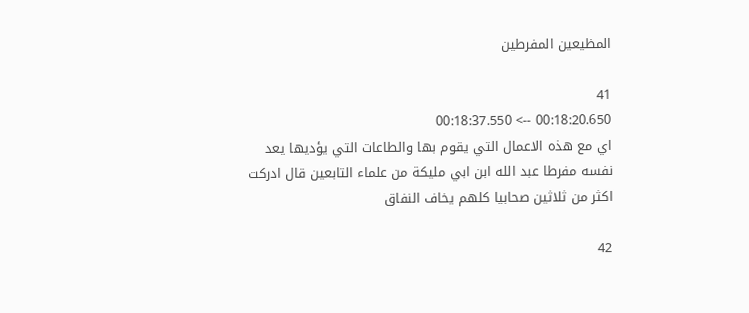المظيعين المفرطين

41
00:18:20.650 --> 00:18:37.550
اي مع هذه الاعمال التي يقوم بها والطاعات التي يؤديها يعد نفسه مفرطا عبد الله ابن ابي مليكة من علماء التابعين قال ادركت اكثر من ثلاثين صحابيا كلهم يخاف النفاق

42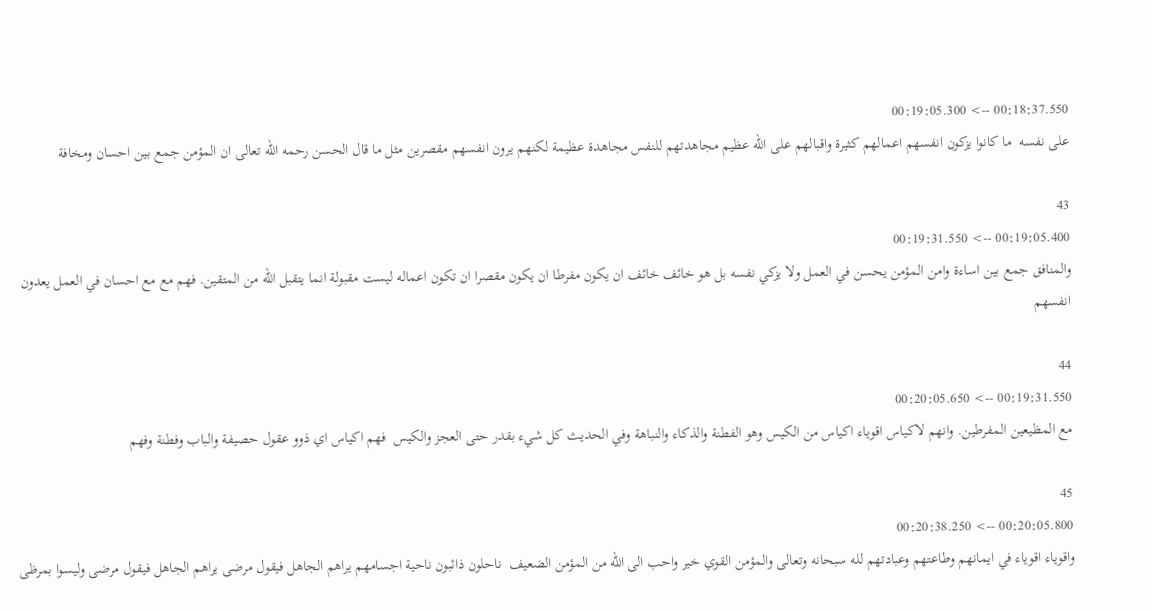00:18:37.550 --> 00:19:05.300
على نفسه  ما كانوا يزكون انفسهم اعمالهم كثيرة واقبالهم على الله عظيم مجاهدتهم للنفس مجاهدة عظيمة لكنهم يرون انفسهم مقصرين مثل ما قال الحسن رحمه الله تعالى ان المؤمن جمع بين احسان ومخافة

43
00:19:05.400 --> 00:19:31.550
والمنافق جمع بين اساءة وامن المؤمن يحسن في العمل ولا يزكي نفسه بل هو خائف خائف ان يكون مفرطا ان يكون مقصرا ان تكون اعماله ليست مقبولة انما يتقبل الله من المتقين. فهم مع مع احسان في العمل يعدون انفسهم

44
00:19:31.550 --> 00:20:05.650
مع المظيعين المفرطين. وانهم لاكياس اقوياء اكياس من الكيس وهو الفطنة والذكاء والنباهة وفي الحديث كل شيء بقدر حتى العجز والكيس  فهم اكياس اي ذوو عقول حصيفة والباب وفطنة وفهم

45
00:20:05.800 --> 00:20:38.250
واقوياء اقوياء في ايمانهم وطاعتهم وعبادتهم لله سبحانه وتعالى والمؤمن القوي خير واحب الى الله من المؤمن الضعيف  ناحلون ذائبون ناحية اجسامهم يراهم الجاهل فيقول مرضى يراهم الجاهل فيقول مرضى وليسوا بمرظى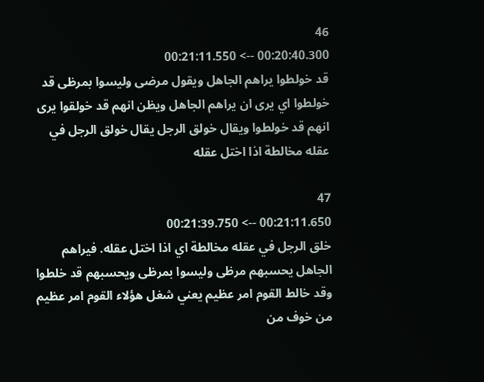46
00:20:40.300 --> 00:21:11.550
قد خولطوا يراهم الجاهل ويقول مرضى وليسوا بمرظى قد خولطوا اي يرى ان يراهم الجاهل ويظن انهم قد خولقوا يرى انهم قد خولطوا ويقال خولق الرجل يقال خولق الرجل في عقله مخالطة اذا اختل عقله

47
00:21:11.650 --> 00:21:39.750
خلق الرجل في عقله مخالطة اي اذا اختل عقله. فيراهم الجاهل يحسبهم مرظى وليسوا بمرظى ويحسبهم قد خلطوا وقد خالط القوم امر عظيم يعني شغل هؤلاء القوم امر عظيم من خوف من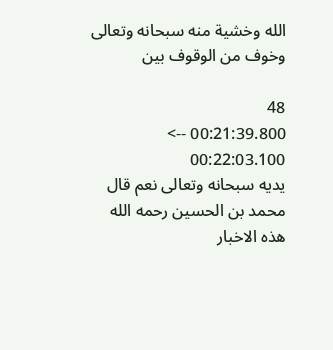الله وخشية منه سبحانه وتعالى وخوف من الوقوف بين

48
00:21:39.800 --> 00:22:03.100
يديه سبحانه وتعالى نعم قال محمد بن الحسين رحمه الله هذه الاخبار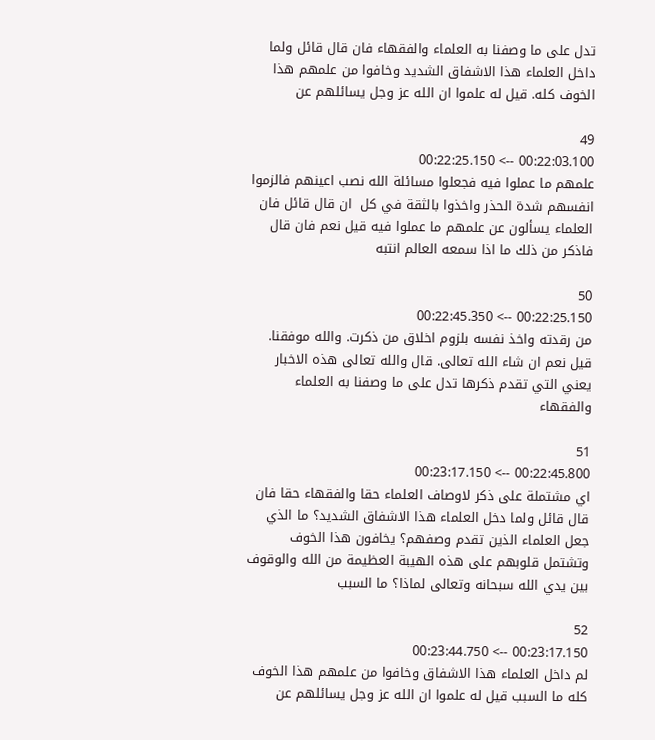تدل على ما وصفنا به العلماء والفقهاء فان قال قائل ولما داخل العلماء هذا الاشفاق الشديد وخافوا من علمهم هذا الخوف كله. قيل له علموا ان الله عز وجل يسائلهم عن

49
00:22:03.100 --> 00:22:25.150
علمهم ما عملوا فيه فجعلوا مسائلة الله نصب اعينهم فالزموا انفسهم شدة الحذر واخذوا بالثقة في كل  ان قال قائل فان العلماء يسألون عن علمهم ما عملوا فيه قيل نعم فان قال فاذكر من ذلك ما اذا سمعه العالم انتبه

50
00:22:25.150 --> 00:22:45.350
من رقدته واخذ نفسه بلزوم اخلاق من ذكرت. والله موفقنا. قيل نعم ان شاء الله تعالى. قال والله تعالى هذه الاخبار يعني التي تقدم ذكرها تدل على ما وصفنا به العلماء والفقهاء

51
00:22:45.800 --> 00:23:17.150
اي مشتملة على ذكر لاوصاف العلماء حقا والفقهاء حقا فان قال قائل ولما دخل العلماء هذا الاشفاق الشديد؟ ما الذي جعل العلماء الذين تقدم وصفهم؟ يخافون هذا الخوف  وتشتمل قلوبهم على هذه الهيبة العظيمة من الله والوقوف بين يدي الله سبحانه وتعالى لماذا؟ ما السبب

52
00:23:17.150 --> 00:23:44.750
لم داخل العلماء هذا الاشفاق وخافوا من علمهم هذا الخوف كله ما السبب قيل له علموا ان الله عز وجل يسائلهم عن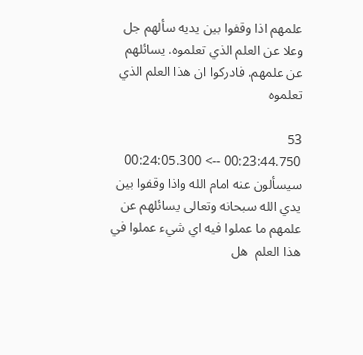علمهم اذا وقفوا بين يديه سألهم جل وعلا عن العلم الذي تعلموه. يسائلهم عن علمهم. فادركوا ان هذا العلم الذي تعلموه

53
00:23:44.750 --> 00:24:05.300
سيسألون عنه امام الله واذا وقفوا بين يدي الله سبحانه وتعالى يسائلهم عن علمهم ما عملوا فيه اي شيء عملوا في هذا العلم  هل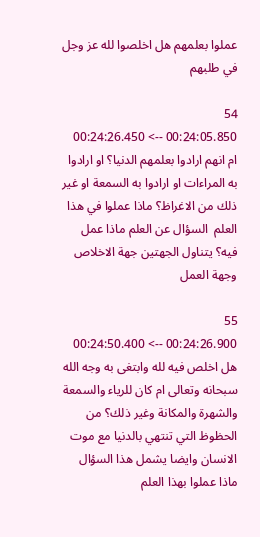عملوا بعلمهم هل اخلصوا لله عز وجل في طلبهم

54
00:24:05.850 --> 00:24:26.450
ام انهم ارادوا بعلمهم الدنيا؟ او ارادوا به المراءات او ارادوا به السمعة او غير ذلك من الاغراظ؟ ماذا عملوا في هذا العلم  السؤال عن العلم ماذا عمل فيه؟ يتناول الجهتين جهة الاخلاص وجهة العمل

55
00:24:26.900 --> 00:24:50.400
هل اخلص فيه لله وابتغى به وجه الله سبحانه وتعالى ام كان للرياء والسمعة والشهرة والمكانة وغير ذلك؟ من الحظوظ التي تنتهي بالدنيا مع موت الانسان وايضا يشمل هذا السؤال ماذا عملوا بهذا العلم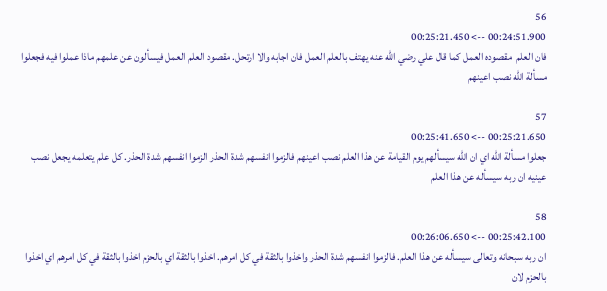56
00:24:51.900 --> 00:25:21.450
فان العلم  مقصوده العمل كما قال علي رضي الله عنه يهتف بالعلم العمل فان اجابه والا ارتحل. مقصود العلم العمل فيسألون عن علمهم ماذا عملوا فيه فجعلوا مسألة الله نصب اعينهم

57
00:25:21.650 --> 00:25:41.650
جعلوا مسألة الله اي ان الله سيسألهم يوم القيامة عن هذا العلم نصب اعينهم فالزموا انفسهم شدة الحذر الزموا انفسهم شدة الحذر. كل علم يتعلمه يجعل نصب عينيه ان ربه سيسأله عن هذا العلم

58
00:25:42.100 --> 00:26:06.650
ان ربه سبحانه وتعالى سيسأله عن هذا العلم. فالزموا انفسهم شدة الحذر واخذوا بالثقة في كل امرهم. اخذوا بالثقة اي بالحزم اخذوا بالثقة في كل امرهم اي اخذوا بالحزم لان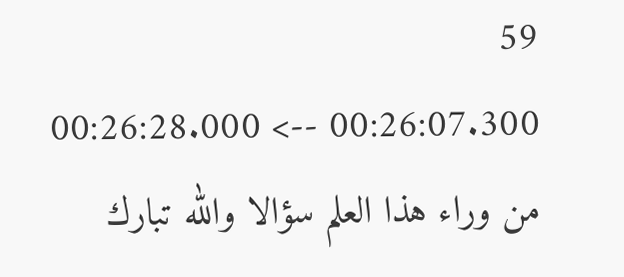59
00:26:07.300 --> 00:26:28.000
من وراء هذا العلم سؤالا والله تبارك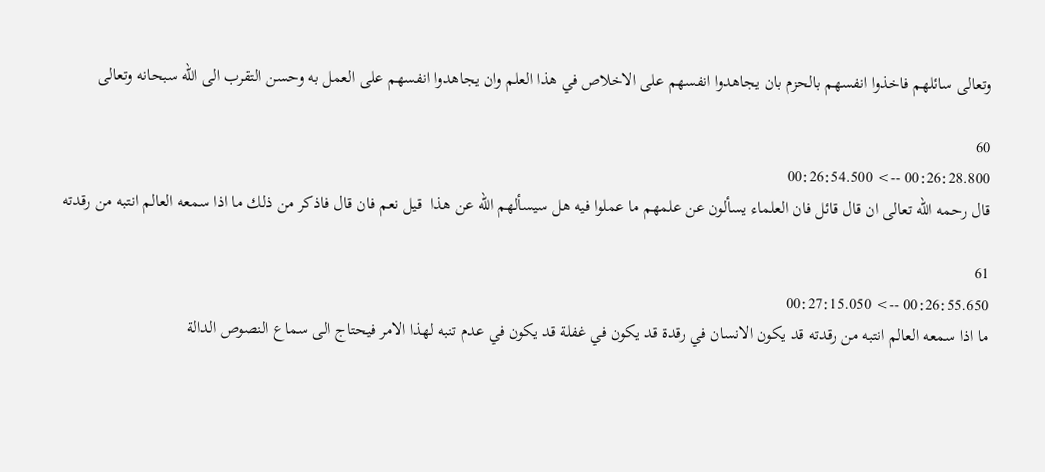وتعالى سائلهم فاخذوا انفسهم بالحزم بان يجاهدوا انفسهم على الاخلاص في هذا العلم وان يجاهدوا انفسهم على العمل به وحسن التقرب الى الله سبحانه وتعالى

60
00:26:28.800 --> 00:26:54.500
قال رحمه الله تعالى ان قال قائل فان العلماء يسألون عن علمهم ما عملوا فيه هل سيسألهم الله عن هذا  قيل نعم فان قال فاذكر من ذلك ما اذا سمعه العالم انتبه من رقدته

61
00:26:55.650 --> 00:27:15.050
ما اذا سمعه العالم انتبه من رقدته قد يكون الانسان في رقدة قد يكون في غفلة قد يكون في عدم تنبه لهذا الامر فيحتاج الى سماع النصوص الدالة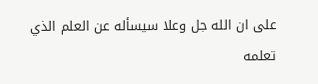على ان الله جل وعلا سيسأله عن العلم الذي تعلمه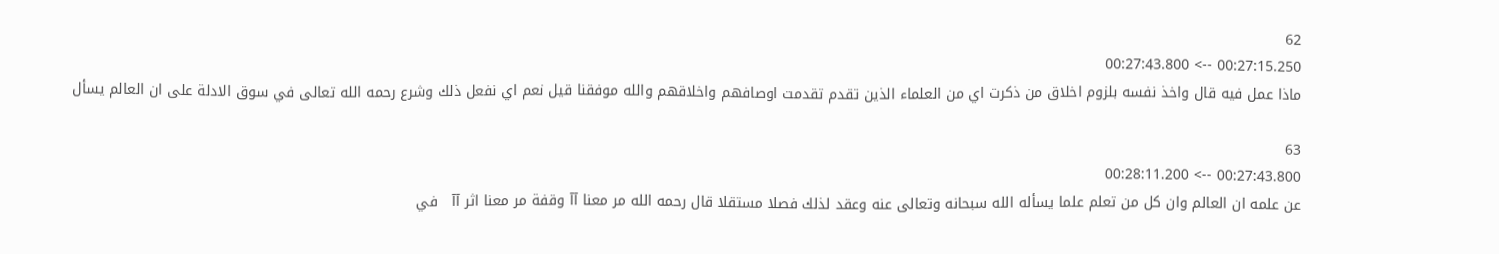62
00:27:15.250 --> 00:27:43.800
ماذا عمل فيه قال واخذ نفسه بلزوم اخلاق من ذكرت اي من العلماء الذين تقدم تقدمت اوصافهم واخلاقهم والله موفقنا قيل نعم اي نفعل ذلك وشرع رحمه الله تعالى في سوق الادلة على ان العالم يسأل

63
00:27:43.800 --> 00:28:11.200
عن علمه ان العالم وان كل من تعلم علما يسأله الله سبحانه وتعالى عنه وعقد لذلك فصلا مستقلا قال رحمه الله مر معنا آآ وقفة مر معنا اثر آآ   في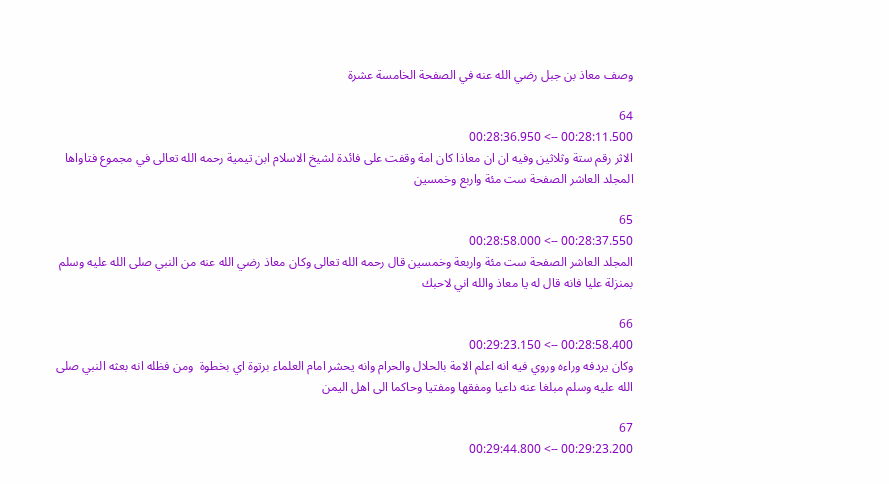وصف معاذ بن جبل رضي الله عنه في الصفحة الخامسة عشرة

64
00:28:11.500 --> 00:28:36.950
الاثر رقم ستة وثلاثين وفيه ان ان معاذا كان امة وقفت على فائدة لشيخ الاسلام ابن تيمية رحمه الله تعالى في مجموع فتاواها المجلد العاشر الصفحة ست مئة واربع وخمسين

65
00:28:37.550 --> 00:28:58.000
المجلد العاشر الصفحة ست مئة واربعة وخمسين قال رحمه الله تعالى وكان معاذ رضي الله عنه من النبي صلى الله عليه وسلم بمنزلة عليا فانه قال له يا معاذ والله اني لاحبك

66
00:28:58.400 --> 00:29:23.150
وكان يردفه وراءه وروي فيه انه اعلم الامة بالحلال والحرام وانه يحشر امام العلماء برتوة اي بخطوة  ومن فظله انه بعثه النبي صلى الله عليه وسلم مبلغا عنه داعيا ومفقها ومفتيا وحاكما الى اهل اليمن

67
00:29:23.200 --> 00:29:44.800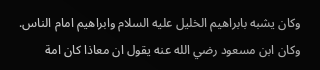وكان يشبه بابراهيم الخليل عليه السلام وابراهيم امام الناس. وكان ابن مسعود رضي الله عنه يقول ان معاذا كان امة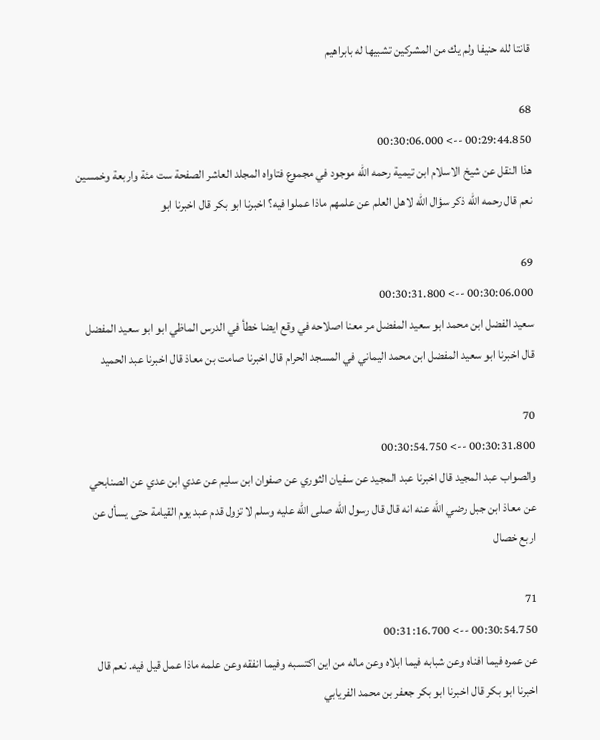قانتا لله حنيفا ولم يك من المشركين تشبيها له بابراهيم

68
00:29:44.850 --> 00:30:06.000
هذا النقل عن شيخ الاسلام ابن تيمية رحمه الله موجود في مجموع فتاواه المجلد العاشر الصفحة ست مئة واربعة وخمسين نعم قال رحمه الله ذكر سؤال الله لاهل العلم عن علمهم ماذا عملوا فيه؟ اخبرنا ابو بكر قال اخبرنا ابو

69
00:30:06.000 --> 00:30:31.800
سعيد الفضل ابن محمد ابو سعيد المفضل مر معنا اصلاحه في وقع ايضا خطأ في الدرس الماظي ابو ابو سعيد المفضل قال اخبرنا ابو سعيد المفضل ابن محمد اليماني في المسجد الحرام قال اخبرنا صامت بن معاذ قال اخبرنا عبد الحميد

70
00:30:31.800 --> 00:30:54.750
والصواب عبد المجيد قال اخبرنا عبد المجيد عن سفيان الثوري عن صفوان ابن سليم عن عدي ابن عدي عن الصنابحي عن معاذ ابن جبل رضي الله عنه انه قال قال رسول الله صلى الله عليه وسلم لا تزول قدم عبد يوم القيامة حتى يسأل عن اربع خصال

71
00:30:54.750 --> 00:31:16.700
عن عمره فيما افناه وعن شبابه فيما ابلاه وعن ماله من اين اكتسبه وفيما انفقه وعن علمه ماذا عمل قيل فيه. نعم قال اخبرنا ابو بكر قال اخبرنا ابو بكر جعفر بن محمد الفريابي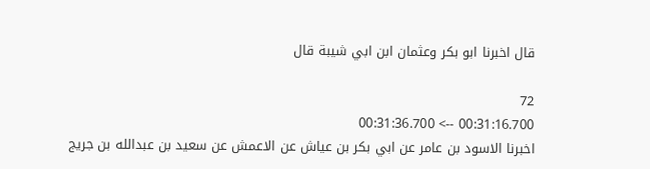قال اخبرنا ابو بكر وعثمان ابن ابي شيبة قال

72
00:31:16.700 --> 00:31:36.700
اخبرنا الاسود بن عامر عن ابي بكر بن عياش عن الاعمش عن سعيد بن عبدالله بن جريج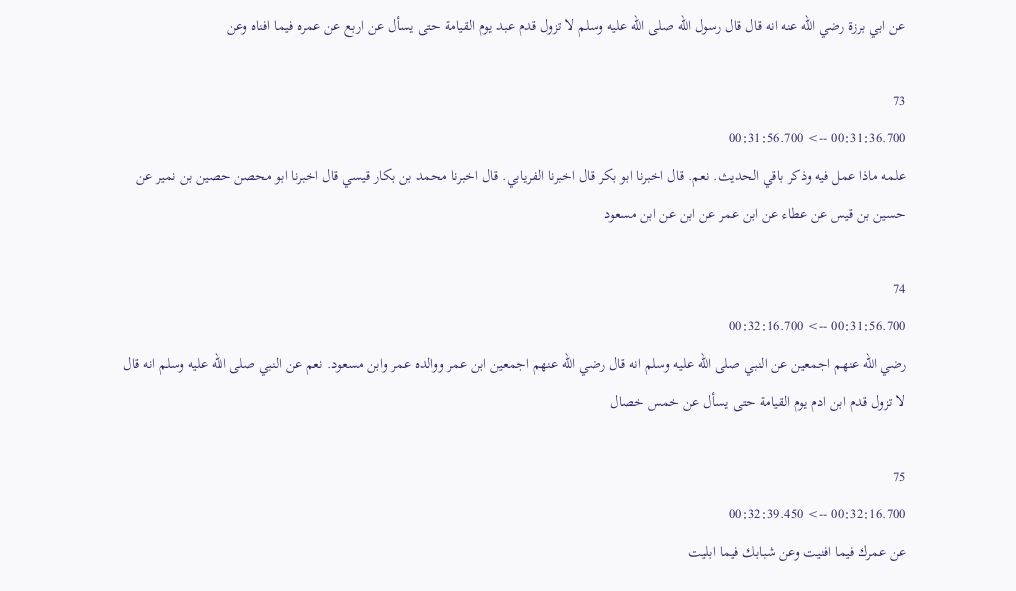عن ابي برزة رضي الله عنه انه قال قال رسول الله صلى الله عليه وسلم لا تزول قدم عبد يوم القيامة حتى يسأل عن اربع عن عمره فيما افناه وعن

73
00:31:36.700 --> 00:31:56.700
علمه ماذا عمل فيه وذكر باقي الحديث. نعم. قال اخبرنا ابو بكر قال اخبرنا الفريابي. قال اخبرنا محمد بن بكار قيسي قال اخبرنا ابو محصن حصين بن نمير عن حسين بن قيس عن عطاء عن ابن عمر عن ابن عن ابن مسعود

74
00:31:56.700 --> 00:32:16.700
رضي الله عنهم اجمعين عن النبي صلى الله عليه وسلم انه قال رضي الله عنهم اجمعين ابن عمر ووالده عمر وابن مسعود. نعم عن النبي صلى الله عليه وسلم انه قال لا تزول قدم ابن ادم يوم القيامة حتى يسأل عن خمس خصال

75
00:32:16.700 --> 00:32:39.450
عن عمرك فيما افنيت وعن شبابك فيما ابليت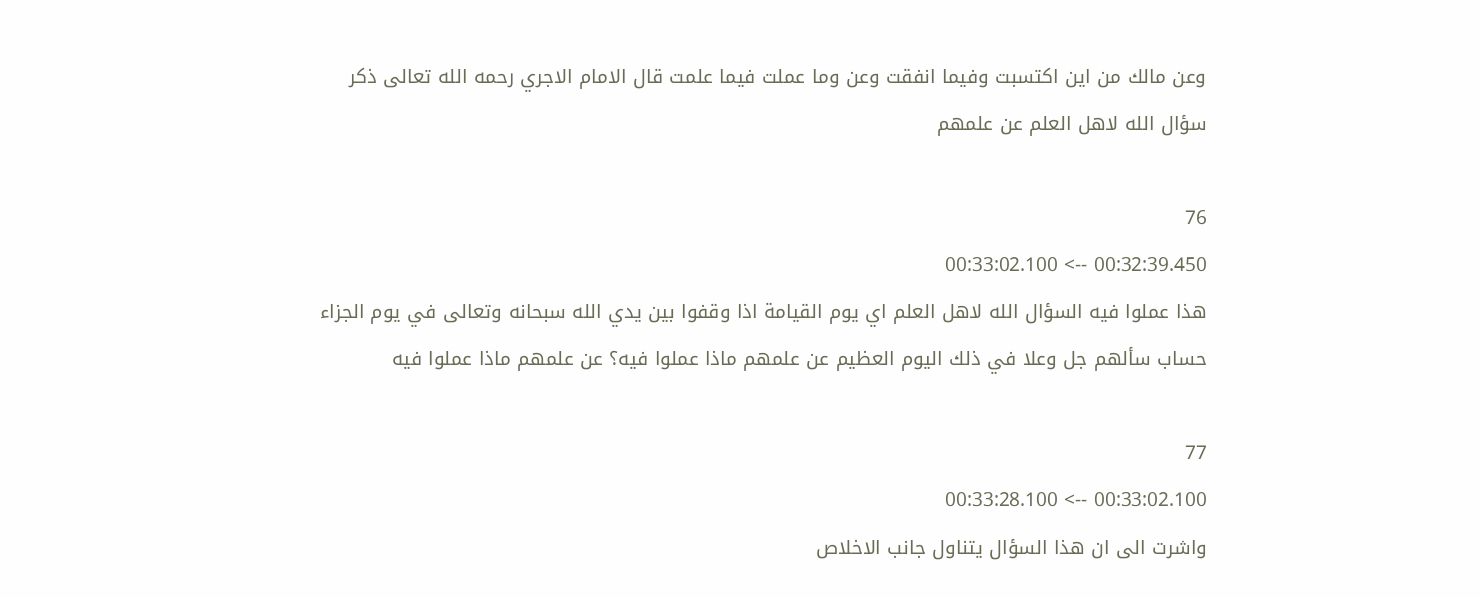وعن مالك من اين اكتسبت وفيما انفقت وعن وما عملت فيما علمت قال الامام الاجري رحمه الله تعالى ذكر سؤال الله لاهل العلم عن علمهم

76
00:32:39.450 --> 00:33:02.100
هذا عملوا فيه السؤال الله لاهل العلم اي يوم القيامة اذا وقفوا بين يدي الله سبحانه وتعالى في يوم الجزاء حساب سألهم جل وعلا في ذلك اليوم العظيم عن علمهم ماذا عملوا فيه؟ عن علمهم ماذا عملوا فيه

77
00:33:02.100 --> 00:33:28.100
واشرت الى ان هذا السؤال يتناول جانب الاخلاص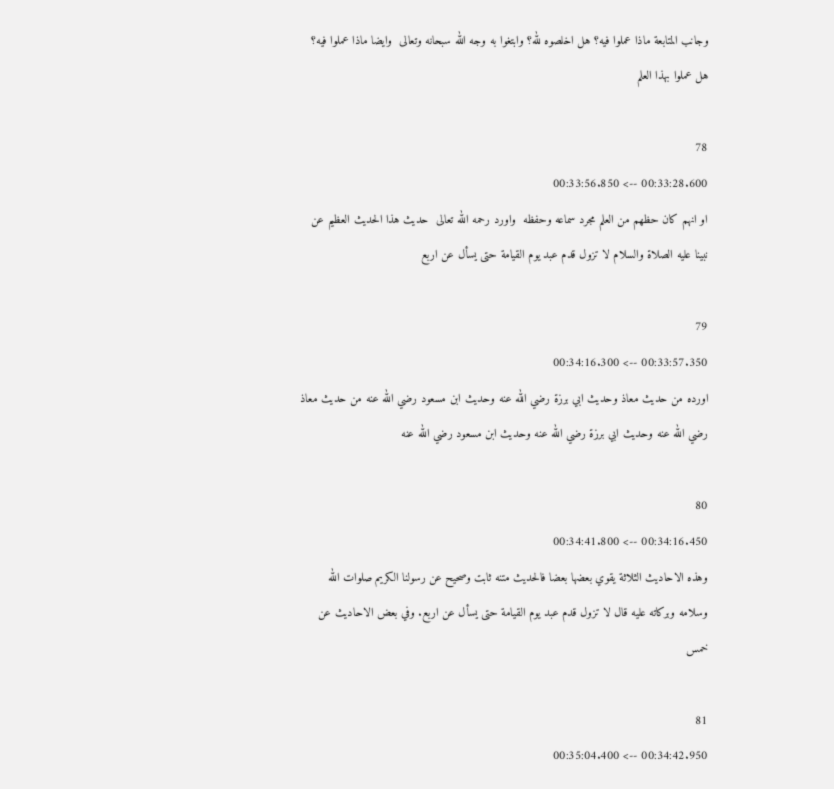وجانب المتابعة ماذا عملوا فيه؟ هل اخلصوه لله؟ وابتغوا به وجه الله سبحانه وتعالى  وايضا ماذا عملوا فيه؟ هل عملوا بهذا العلم

78
00:33:28.600 --> 00:33:56.850
او انهم كان حظهم من العلم مجرد سماعه وحفظه  واورد رحمه الله تعالى  حديث هذا الحديث العظيم عن نبينا عليه الصلاة والسلام لا تزول قدم عبد يوم القيامة حتى يسأل عن اربع

79
00:33:57.350 --> 00:34:16.300
اورده من حديث معاذ وحديث ابي برزة رضي الله عنه وحديث ابن مسعود رضي الله عنه من حديث معاذ رضي الله عنه وحديث ابي برزة رضي الله عنه وحديث ابن مسعود رضي الله عنه

80
00:34:16.450 --> 00:34:41.800
وهذه الاحاديث الثلاثة يقوي بعضها بعضا فالحديث متنه ثابت وصحيح عن رسولنا الكريم صلوات الله وسلامه وبركاته عليه قال لا تزول قدم عبد يوم القيامة حتى يسأل عن اربع. وفي بعض الاحاديث عن خمس

81
00:34:42.950 --> 00:35:04.400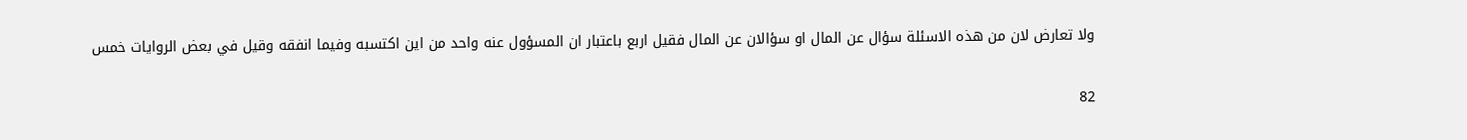ولا تعارض لان من هذه الاسئلة سؤال عن المال او سؤالان عن المال فقيل اربع باعتبار ان المسؤول عنه واحد من اين اكتسبه وفيما انفقه وقيل في بعض الروايات خمس

82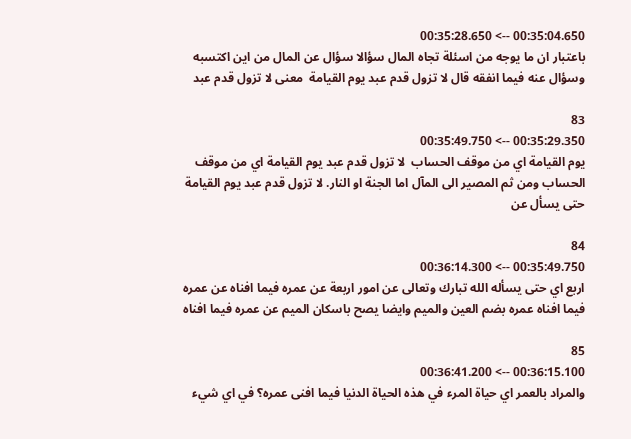00:35:04.650 --> 00:35:28.650
باعتبار ان ما يوجه من اسئلة تجاه المال سؤالا سؤال عن المال من اين اكتسبه وسؤال عنه فيما انفقه قال لا تزول قدم عبد يوم القيامة  معنى لا تزول قدم عبد

83
00:35:29.350 --> 00:35:49.750
يوم القيامة اي من موقف الحساب  لا تزول قدم عبد يوم القيامة اي من موقف الحساب ومن ثم المصير الى المآل اما الجنة او النار. لا تزول قدم عبد يوم القيامة حتى يسأل عن

84
00:35:49.750 --> 00:36:14.300
اربع اي حتى يسأله الله تبارك وتعالى عن امور اربعة عن عمره فيما افناه عن عمره فيما افناه عمره بضم العين والميم وايضا يصح باسكان الميم عن عمره فيما افناه

85
00:36:15.100 --> 00:36:41.200
والمراد بالعمر اي حياة المرء في هذه الحياة الدنيا فيما افنى عمره؟ في اي شيء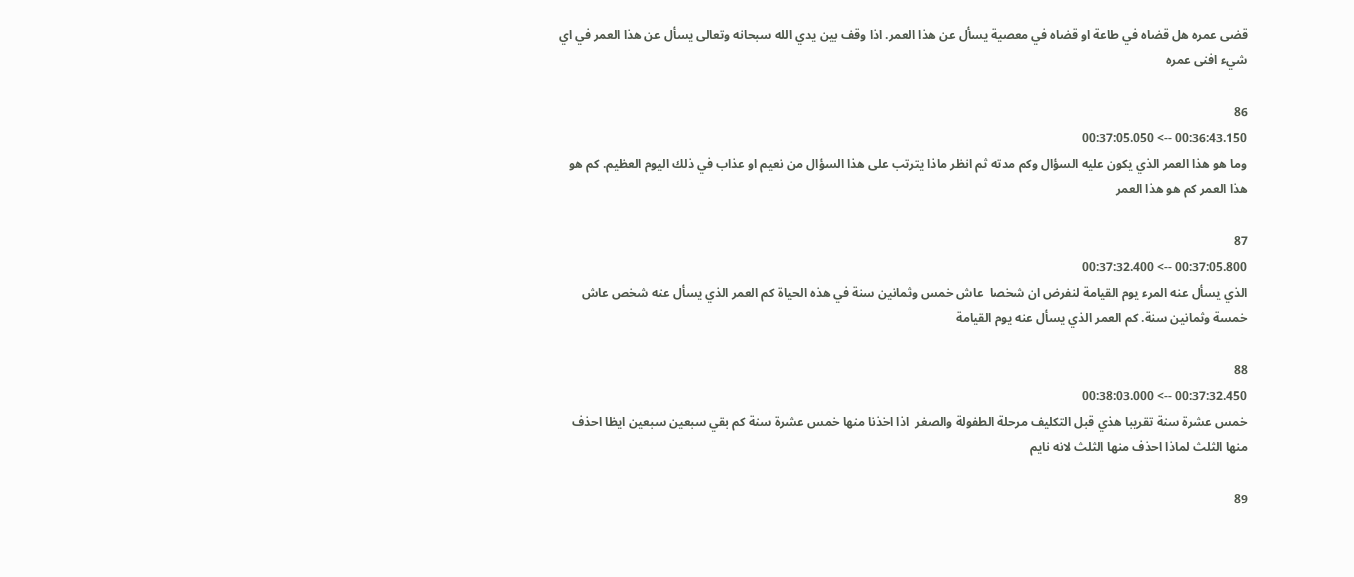قضى عمره هل قضاه في طاعة او قضاه في معصية يسأل عن هذا العمر. اذا وقف بين يدي الله سبحانه وتعالى يسأل عن هذا العمر في اي شيء افنى عمره

86
00:36:43.150 --> 00:37:05.050
وما هو هذا العمر الذي يكون عليه السؤال وكم مدته ثم انظر ماذا يترتب على هذا السؤال من نعيم او عذاب في ذلك اليوم العظيم. كم هو هذا العمر كم هو هذا العمر

87
00:37:05.800 --> 00:37:32.400
الذي يسأل عنه المرء يوم القيامة لنفرض ان شخصا  عاش خمس وثمانين سنة في هذه الحياة كم العمر الذي يسأل عنه شخص عاش خمسة وثمانين سنة. كم العمر الذي يسأل عنه يوم القيامة

88
00:37:32.450 --> 00:38:03.000
خمس عشرة سنة تقريبا هذي قبل التكليف مرحلة الطفولة والصغر  اذا اخذنا منها خمس عشرة سنة كم بقي سبعين سبعين ايظا احذف منها الثلث لماذا احذف منها الثلث لانه نايم

89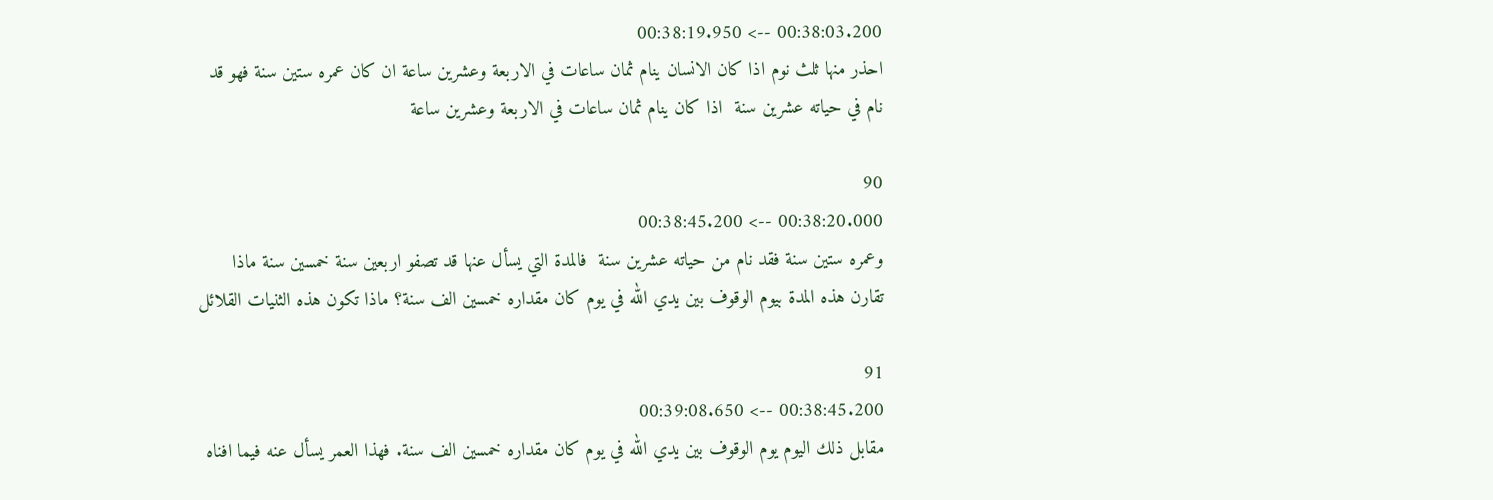00:38:03.200 --> 00:38:19.950
احذر منها ثلث نوم اذا كان الانسان ينام ثمان ساعات في الاربعة وعشرين ساعة ان كان عمره ستين سنة فهو قد نام في حياته عشرين سنة  اذا كان ينام ثمان ساعات في الاربعة وعشرين ساعة

90
00:38:20.000 --> 00:38:45.200
وعمره ستين سنة فقد نام من حياته عشرين سنة  فالمدة التي يسأل عنها قد تصفو اربعين سنة خمسين سنة ماذا تقارن هذه المدة بيوم الوقوف بين يدي الله في يوم كان مقداره خمسين الف سنة؟ ماذا تكون هذه الثنيات القلائل

91
00:38:45.200 --> 00:39:08.650
مقابل ذلك اليوم يوم الوقوف بين يدي الله في يوم كان مقداره خمسين الف سنة. فهذا العمر يسأل عنه فيما افناه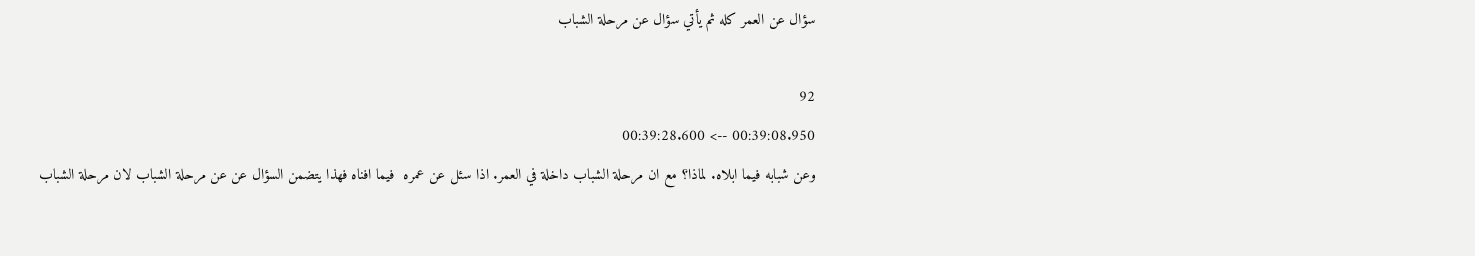سؤال عن العمر كله ثم يأتي سؤال عن مرحلة الشباب

92
00:39:08.950 --> 00:39:28.600
وعن شبابه فيما ابلاه. لماذا؟ مع ان مرحلة الشباب داخلة في العمر. اذا سئل عن عمره  فيما افناه فهذا يتضمن السؤال عن عن مرحلة الشباب لان مرحلة الشباب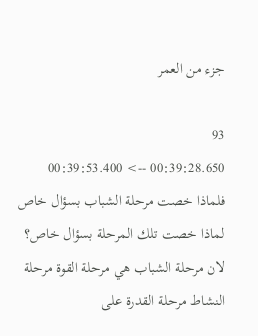جزء من العمر

93
00:39:28.650 --> 00:39:53.400
فلماذا خصت مرحلة الشباب بسؤال خاص لماذا خصت تلك المرحلة بسؤال خاص؟ لان مرحلة الشباب هي مرحلة القوة مرحلة النشاط مرحلة القدرة على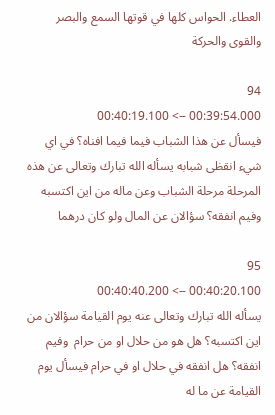العطاء. الحواس كلها في قوتها السمع والبصر والقوى والحركة

94
00:39:54.000 --> 00:40:19.100
فيسأل عن هذا الشباب فيما فيما افناه؟ في اي شيء انقظى شبابه يسأله الله تبارك وتعالى عن هذه المرحلة مرحلة الشباب وعن ماله من اين اكتسبه وفيم انفقه؟ سؤالان عن المال ولو كان درهما

95
00:40:20.100 --> 00:40:40.200
يسأله الله تبارك وتعالى عنه يوم القيامة سؤالان من اين اكتسبه؟ هل هو من حلال او من حرام  وفيم انفقه؟ هل انفقه في حلال او في حرام فيسأل يوم القيامة عن ما له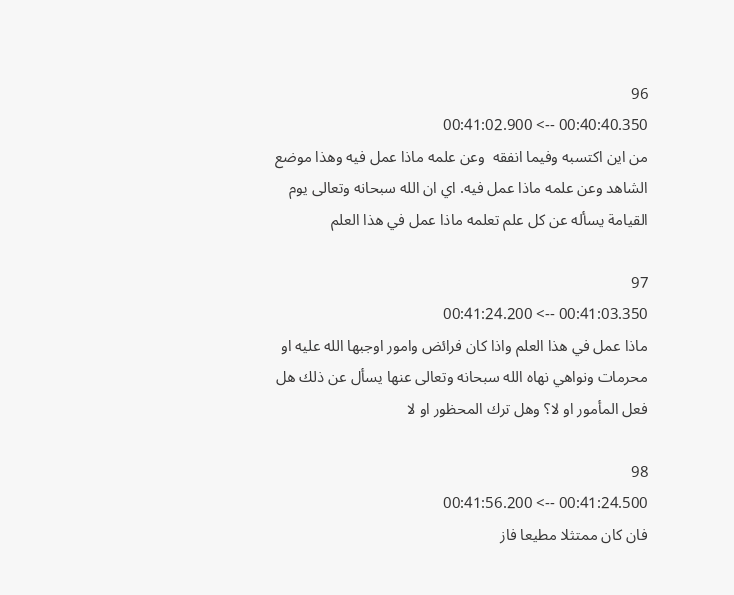96
00:40:40.350 --> 00:41:02.900
من اين اكتسبه وفيما انفقه  وعن علمه ماذا عمل فيه وهذا موضع الشاهد وعن علمه ماذا عمل فيه. اي ان الله سبحانه وتعالى يوم القيامة يسأله عن كل علم تعلمه ماذا عمل في هذا العلم

97
00:41:03.350 --> 00:41:24.200
ماذا عمل في هذا العلم واذا كان فرائض وامور اوجبها الله عليه او محرمات ونواهي نهاه الله سبحانه وتعالى عنها يسأل عن ذلك هل فعل المأمور او لا؟ وهل ترك المحظور او لا

98
00:41:24.500 --> 00:41:56.200
فان كان ممتثلا مطيعا فاز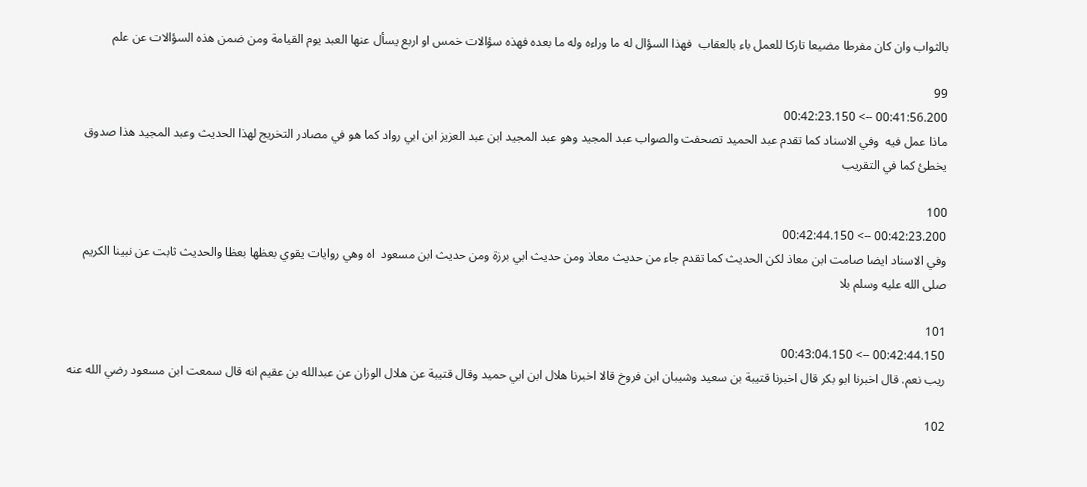بالثواب وان كان مفرطا مضيعا تاركا للعمل باء بالعقاب  فهذا السؤال له ما وراءه وله ما بعده فهذه سؤالات خمس او اربع يسأل عنها العبد يوم القيامة ومن ضمن هذه السؤالات عن علم

99
00:41:56.200 --> 00:42:23.150
ماذا عمل فيه  وفي الاسناد كما تقدم عبد الحميد تصحفت والصواب عبد المجيد وهو عبد المجيد ابن عبد العزيز ابن ابي رواد كما هو في مصادر التخريج لهذا الحديث وعبد المجيد هذا صدوق يخطئ كما في التقريب

100
00:42:23.200 --> 00:42:44.150
وفي الاسناد ايضا صامت ابن معاذ لكن الحديث كما تقدم جاء من حديث معاذ ومن حديث ابي برزة ومن حديث ابن مسعود  اه وهي روايات يقوي بعظها بعظا والحديث ثابت عن نبينا الكريم صلى الله عليه وسلم بلا

101
00:42:44.150 --> 00:43:04.150
ريب نعم. قال اخبرنا ابو بكر قال اخبرنا قتيبة بن سعيد وشيبان ابن فروخ قالا اخبرنا هلال ابن ابي حميد وقال قتيبة عن هلال الوزان عن عبدالله بن عقيم انه قال سمعت ابن مسعود رضي الله عنه

102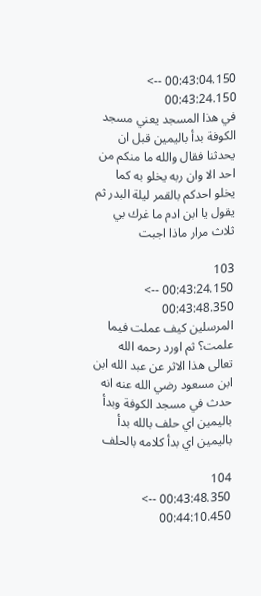00:43:04.150 --> 00:43:24.150
في هذا المسجد يعني مسجد الكوفة بدأ باليمين قبل ان يحدثنا فقال والله ما منكم من احد الا وان ربه يخلو به كما يخلو احدكم بالقمر ليلة البدر ثم يقول يا ابن ادم ما غرك بي ثلاث مرار ماذا اجبت

103
00:43:24.150 --> 00:43:48.350
المرسلين كيف عملت فيما علمت؟ ثم اورد رحمه الله تعالى هذا الاثر عن عبد الله ابن ابن مسعود رضي الله عنه انه حدث في مسجد الكوفة وبدأ باليمين اي حلف بالله بدأ باليمين اي بدأ كلامه بالحلف

104
00:43:48.350 --> 00:44:10.450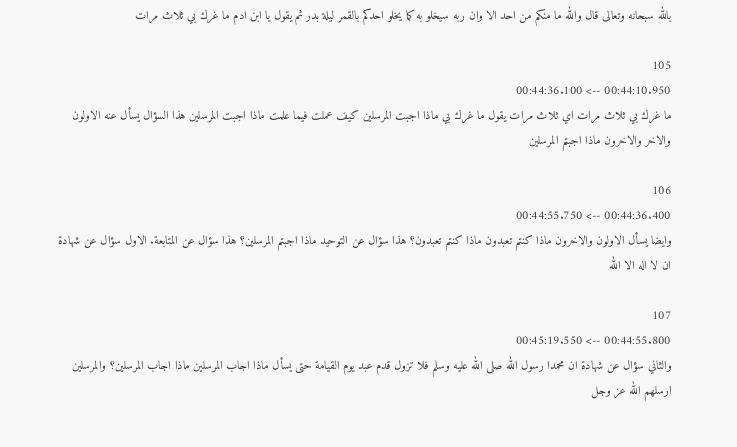بالله سبحانه وتعالى قال والله ما منكم من احد الا وان ربه سيخلو به كما يخلو احدكم بالقمر ليلة بدر ثم يقول يا ابن ادم ما غرك بي ثلاث مرات

105
00:44:10.950 --> 00:44:36.100
ما غرك بي ثلاث مرات اي ثلاث مرات يقول ما غرك بي ماذا اجبت المرسلين كيف عملت فيما علمت ماذا اجبت المرسلين هذا السؤال يسأل عنه الاولون والاخر والاخرون ماذا اجبتم المرسلين

106
00:44:36.400 --> 00:44:55.750
وايضا يسأل الاولون والاخرون ماذا كنتم تعبدون ماذا كنتم تعبدون؟ هذا سؤال عن التوحيد ماذا اجبتم المرسلين؟ هذا سؤال عن المتابعة. الاول سؤال عن شهادة ان لا اله الا الله

107
00:44:55.800 --> 00:45:19.550
والثاني سؤال عن شهادة ان محمدا رسول الله صلى الله عليه وسلم فلا تزول قدم عبد يوم القيامة حتى يسأل ماذا اجاب المرسلين ماذا اجاب المرسلين؟ والمرسلين ارسلهم الله عز وجل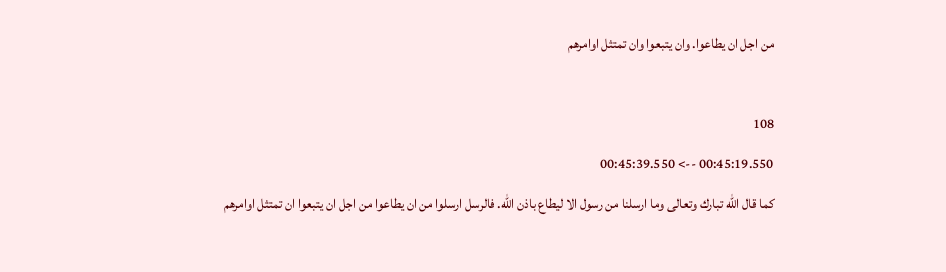من اجل ان يطاعوا. وان يتبعوا وان تمتثل اوامرهم

108
00:45:19.550 --> 00:45:39.550
كما قال الله تبارك وتعالى وما ارسلنا من رسول الا ليطاع باذن الله. فالرسل ارسلوا من ان يطاعوا من اجل ان يتبعوا ان تمتثل اوامرهم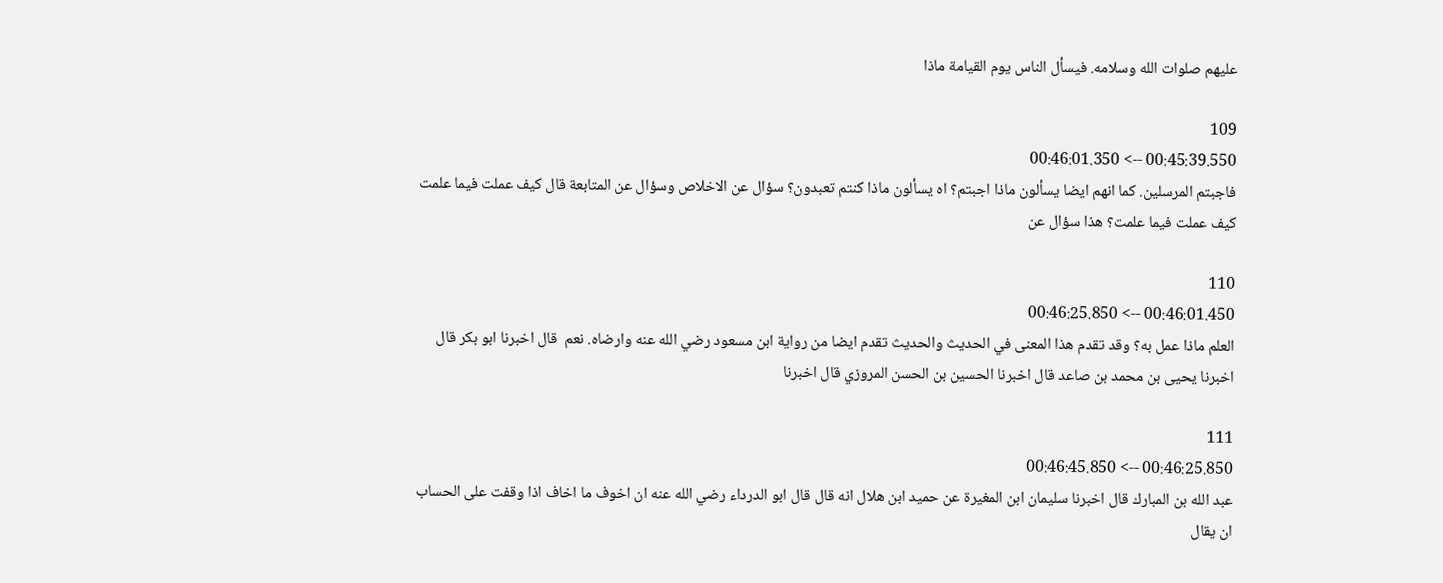عليهم صلوات الله وسلامه. فيسأل الناس يوم القيامة ماذا

109
00:45:39.550 --> 00:46:01.350
فاجبتم المرسلين. كما انهم ايضا يسألون ماذا اجبتم؟ اه يسألون ماذا كنتم تعبدون؟ سؤال عن الاخلاص وسؤال عن المتابعة قال كيف عملت فيما علمت كيف عملت فيما علمت؟ هذا سؤال عن

110
00:46:01.450 --> 00:46:25.850
العلم ماذا عمل به؟ وقد تقدم هذا المعنى في الحديث والحديث تقدم ايضا من رواية ابن مسعود رضي الله عنه وارضاه. نعم  قال اخبرنا ابو بكر قال اخبرنا يحيى بن محمد بن صاعد قال اخبرنا الحسين بن الحسن المروزي قال اخبرنا

111
00:46:25.850 --> 00:46:45.850
عبد الله بن المبارك قال اخبرنا سليمان ابن المغيرة عن حميد ابن هلال انه قال قال ابو الدرداء رضي الله عنه ان اخوف ما اخاف اذا وقفت على الحساب ان يقال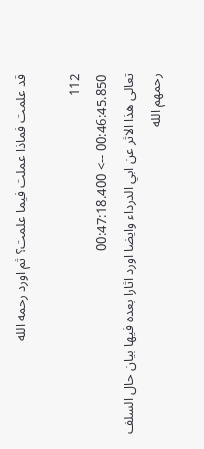قد علمت فماذا عملت فيما علمت؟ ثم اورد رحمه الله

112
00:46:45.850 --> 00:47:18.400
تعالى هذا الاثر عن ابي الدرداء وايضا اورد اثارا بعده فيها بيان حال السلف رحمهم الله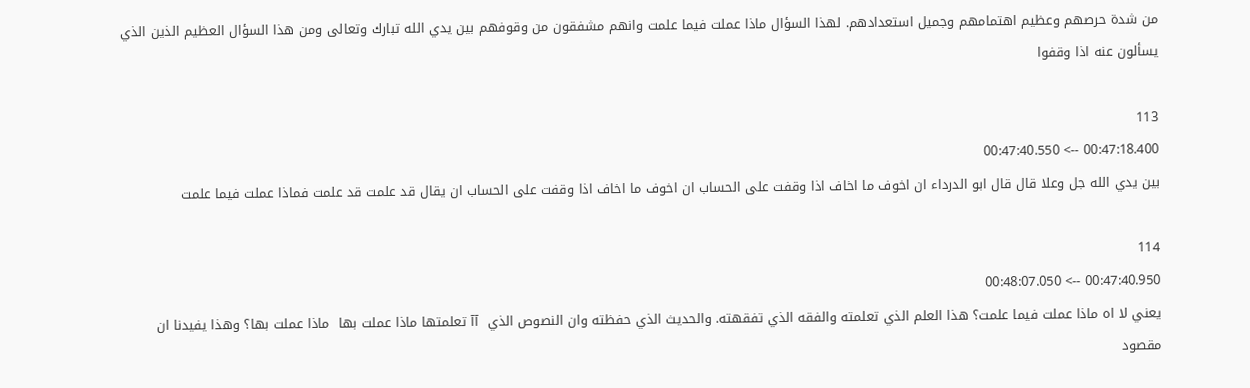من شدة حرصهم وعظيم اهتمامهم وجميل استعدادهم. لهذا السؤال ماذا عملت فيما علمت وانهم مشفقون من وقوفهم بين يدي الله تبارك وتعالى ومن هذا السؤال العظيم الذين الذي يسألون عنه اذا وقفوا

113
00:47:18.400 --> 00:47:40.550
بين يدي الله جل وعلا قال قال ابو الدرداء ان اخوف ما اخاف اذا وقفت على الحساب ان اخوف ما اخاف اذا وقفت على الحساب ان يقال قد علمت قد علمت فماذا عملت فيما علمت

114
00:47:40.950 --> 00:48:07.050
يعني لا اه ماذا عملت فيما علمت؟ هذا العلم الذي تعلمته والفقه الذي تفقهته. والحديث الذي حفظته وان النصوص الذي  آآ تعلمتها ماذا عملت بها  ماذا عملت بها؟ وهذا يفيدنا ان مقصود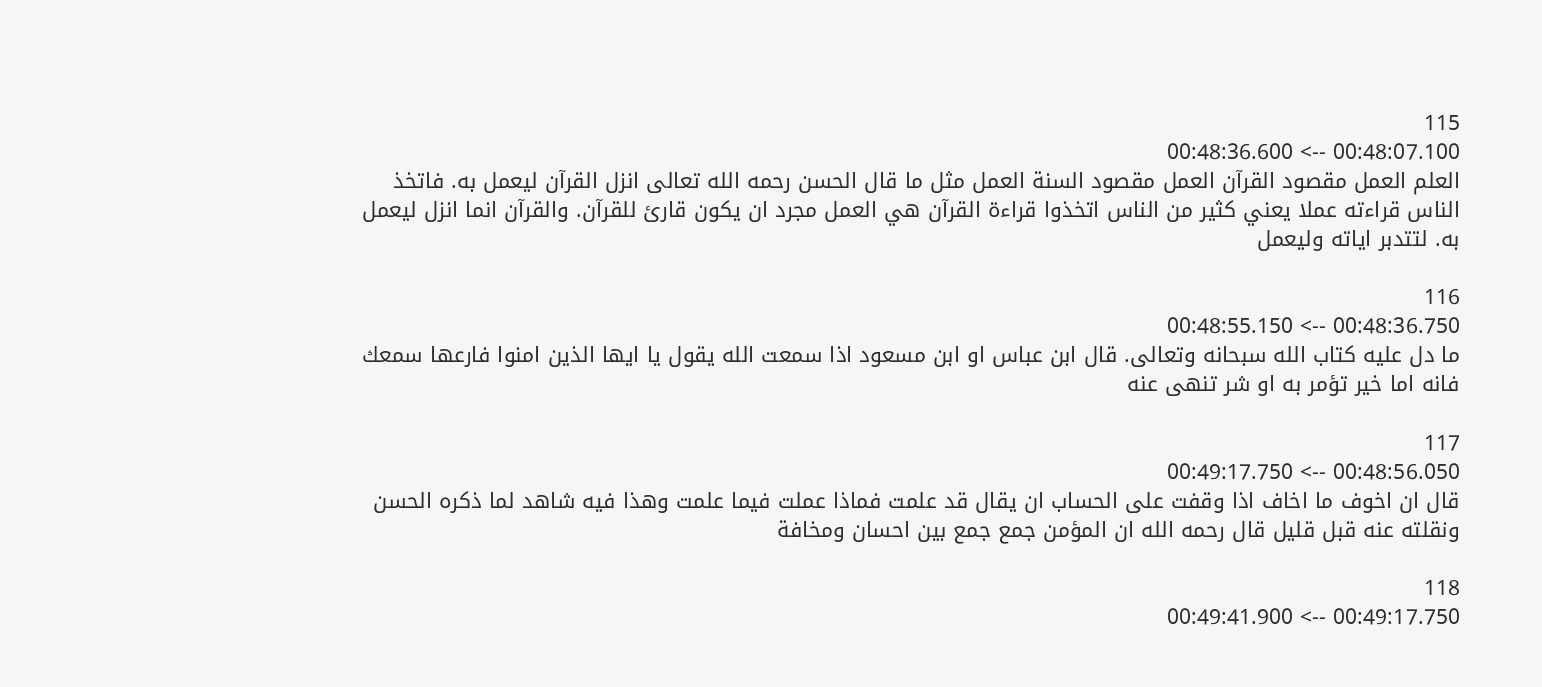115
00:48:07.100 --> 00:48:36.600
العلم العمل مقصود القرآن العمل مقصود السنة العمل مثل ما قال الحسن رحمه الله تعالى انزل القرآن ليعمل به. فاتخذ الناس قراءته عملا يعني كثير من الناس اتخذوا قراءة القرآن هي العمل مجرد ان يكون قارئ للقرآن. والقرآن انما انزل ليعمل به. لتتدبر اياته وليعمل

116
00:48:36.750 --> 00:48:55.150
ما دل عليه كتاب الله سبحانه وتعالى. قال ابن عباس او ابن مسعود اذا سمعت الله يقول يا ايها الذين امنوا فارعها سمعك فانه اما خير تؤمر به او شر تنهى عنه

117
00:48:56.050 --> 00:49:17.750
قال ان اخوف ما اخاف اذا وقفت على الحساب ان يقال قد علمت فماذا عملت فيما علمت وهذا فيه شاهد لما ذكره الحسن ونقلته عنه قبل قليل قال رحمه الله ان المؤمن جمع جمع بين احسان ومخافة

118
00:49:17.750 --> 00:49:41.900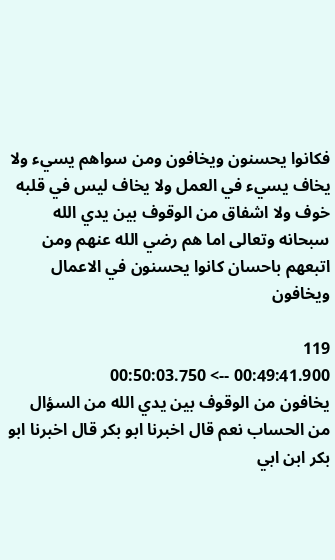فكانوا يحسنون ويخافون ومن سواهم يسيء ولا يخاف يسيء في العمل ولا يخاف ليس في قلبه خوف ولا اشفاق من الوقوف بين يدي الله سبحانه وتعالى اما هم رضي الله عنهم ومن اتبعهم باحسان كانوا يحسنون في الاعمال ويخافون

119
00:49:41.900 --> 00:50:03.750
يخافون من الوقوف بين يدي الله من السؤال من الحساب نعم قال اخبرنا ابو بكر قال اخبرنا ابو بكر ابن ابي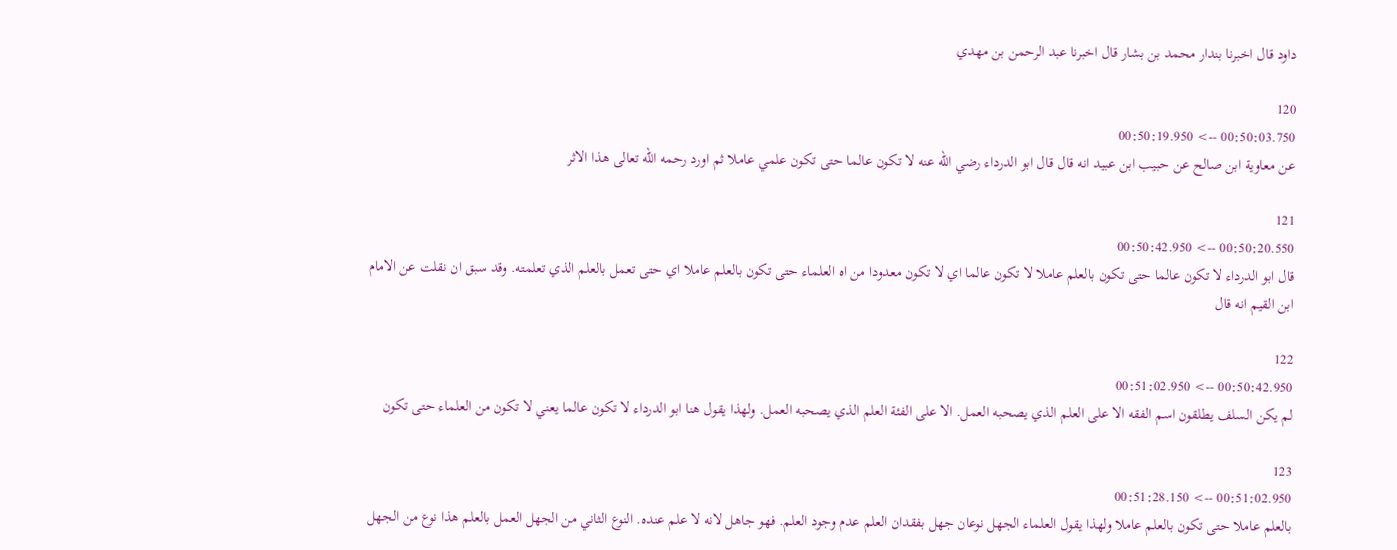داود قال اخبرنا بندار محمد بن بشار قال اخبرنا عبد الرحمن بن مهدي

120
00:50:03.750 --> 00:50:19.950
عن معاوية ابن صالح عن حبيب ابن عبيد انه قال قال ابو الدرداء رضي الله عنه لا تكون عالما حتى تكون علمي عاملا ثم اورد رحمه الله تعالى هذا الاثر

121
00:50:20.550 --> 00:50:42.950
قال ابو الدرداء لا تكون عالما حتى تكون بالعلم عاملا لا تكون عالما اي لا تكون معدودا من اه العلماء حتى تكون بالعلم عاملا اي حتى تعمل بالعلم الذي تعلمته. وقد سبق ان نقلت عن الامام ابن القيم انه قال

122
00:50:42.950 --> 00:51:02.950
لم يكن السلف يطلقون اسم الفقه الا على العلم الذي يصحبه العمل. الا على الفئة العلم الذي يصحبه العمل. ولهذا يقول هنا ابو الدرداء لا تكون عالما يعني لا تكون من العلماء حتى تكون

123
00:51:02.950 --> 00:51:28.150
بالعلم عاملا حتى تكون بالعلم عاملا ولهذا يقول العلماء الجهل نوعان جهل بفقدان العلم عدم وجود العلم. فهو جاهل لانه لا علم عنده. النوع الثاني من الجهل العمل بالعلم هذا نوع من الجهل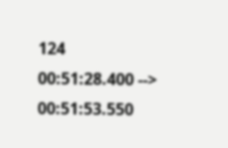124
00:51:28.400 --> 00:51:53.550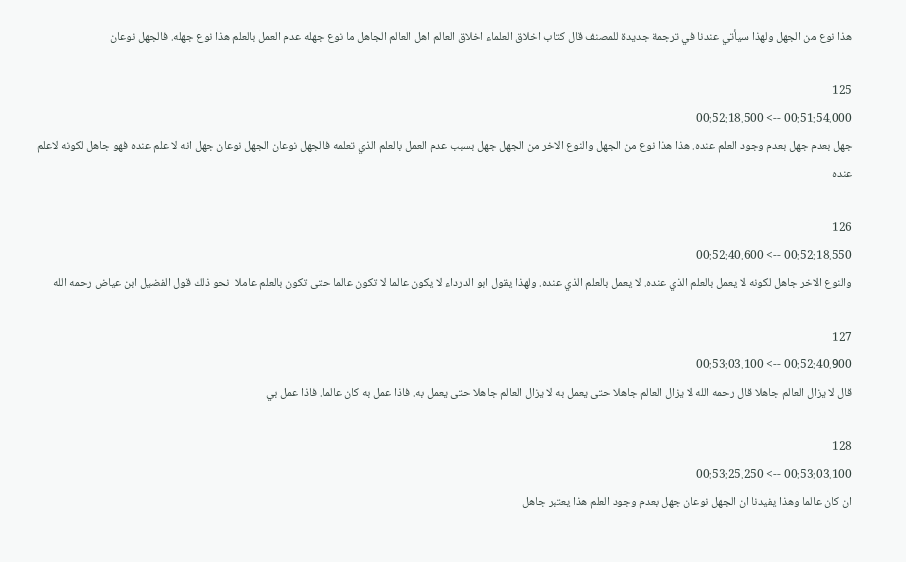هذا نوع من الجهل ولهذا سيأتي عندنا في ترجمة جديدة للمصنف قال كتاب اخلاق العلماء اخلاق العالم اهل العالم الجاهل ما نوع جهله عدم العمل بالعلم هذا نوع جهله. فالجهل نوعان

125
00:51:54.000 --> 00:52:18.500
جهل بعدم جهل بعدم وجود العلم عنده. هذا هذا نوع من الجهل والنوع الاخر من الجهل جهل بسبب عدم العمل بالعلم الذي تعلمه فالجهل نوعان الجهل نوعان جهل انه لا علم عنده فهو جاهل لكونه لاعلم عنده

126
00:52:18.550 --> 00:52:40.600
والنوع الاخر جاهل لكونه لا يعمل بالعلم الذي عنده. لا يعمل بالعلم الذي عنده. ولهذا يقول ابو الدرداء لا يكون عالما لا تكون عالما حتى تكون بالعلم عاملا  نحو ذلك قول الفضيل ابن عياض رحمه الله

127
00:52:40.900 --> 00:53:03.100
قال لا يزال العالم جاهلا قال رحمه الله لا يزال العالم جاهلا حتى يعمل به لا يزال العالم جاهلا حتى يعمل به. فاذا عمل به كان عالما. فاذا عمل بي

128
00:53:03.100 --> 00:53:25.250
ان كان عالما وهذا يفيدنا ان الجهل نوعان جهل بعدم وجود العلم هذا يعتبر جاهل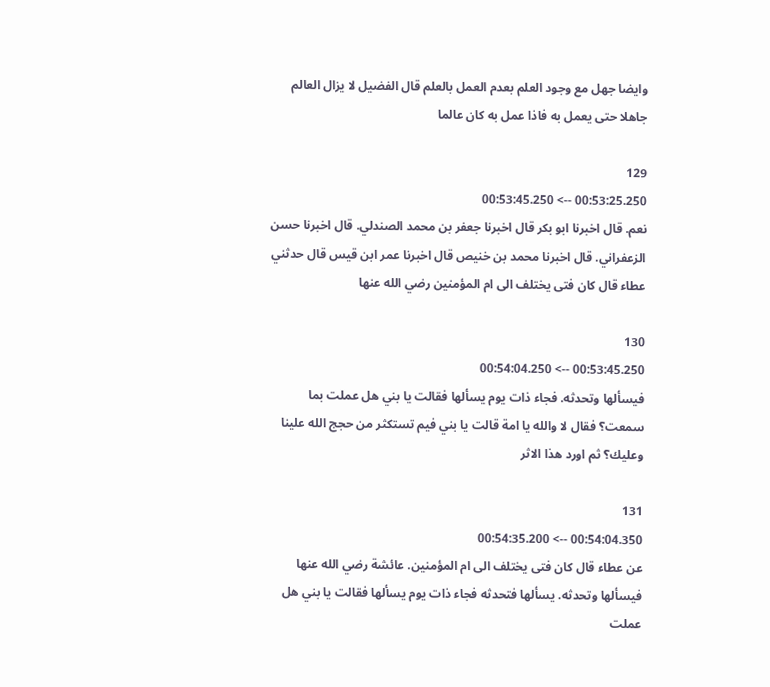وايضا جهل مع وجود العلم بعدم العمل بالعلم قال الفضيل لا يزال العالم جاهلا حتى يعمل به فاذا عمل به كان عالما

129
00:53:25.250 --> 00:53:45.250
نعم. قال اخبرنا ابو بكر قال اخبرنا جعفر بن محمد الصندلي. قال اخبرنا حسن الزعفراني. قال اخبرنا محمد بن خنيص قال اخبرنا عمر ابن قيس قال حدثني عطاء قال كان فتى يختلف الى ام المؤمنين رضي الله عنها

130
00:53:45.250 --> 00:54:04.250
فيسألها وتحدثه. فجاء ذات يوم يسألها فقالت يا بني هل عملت بما سمعت؟ فقال لا والله يا امة قالت يا بني فيم تستكثر من حجج الله علينا وعليك؟ ثم اورد هذا الاثر

131
00:54:04.350 --> 00:54:35.200
عن عطاء قال كان فتى يختلف الى ام المؤمنين. عائشة رضي الله عنها  فيسألها وتحدثه. يسألها فتحدثه فجاء ذات يوم يسألها فقالت يا بني هل عملت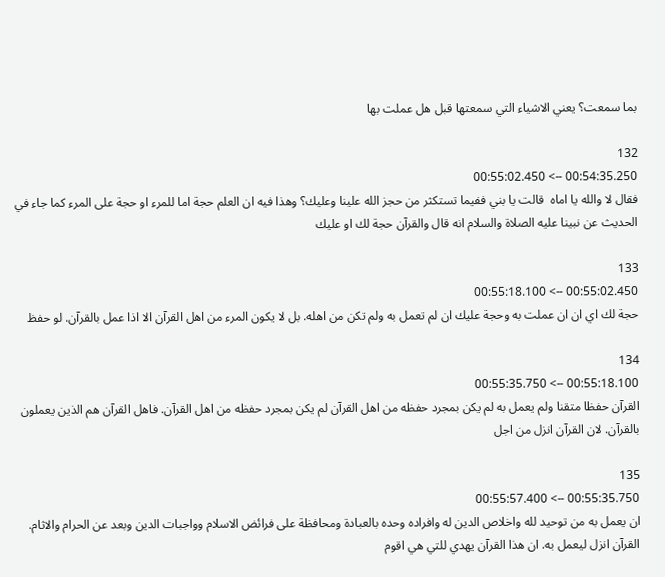بما سمعت؟ يعني الاشياء التي سمعتها قبل هل عملت بها

132
00:54:35.250 --> 00:55:02.450
فقال لا والله يا اماه  قالت يا بني ففيما تستكثر من حجز الله علينا وعليك؟ وهذا فيه ان العلم حجة اما للمرء او حجة على المرء كما جاء في الحديث عن نبينا عليه الصلاة والسلام انه قال والقرآن حجة لك او عليك

133
00:55:02.450 --> 00:55:18.100
حجة لك اي ان ان عملت به وحجة عليك ان لم تعمل به ولم تكن من اهله. بل لا يكون المرء من اهل القرآن الا اذا عمل بالقرآن. لو حفظ

134
00:55:18.100 --> 00:55:35.750
القرآن حفظا متقنا ولم يعمل به لم يكن بمجرد حفظه من اهل القرآن لم يكن بمجرد حفظه من اهل القرآن. فاهل القرآن هم الذين يعملون بالقرآن. لان القرآن انزل من اجل

135
00:55:35.750 --> 00:55:57.400
ان يعمل به من توحيد لله واخلاص الدين له وافراده وحده بالعبادة ومحافظة على فرائض الاسلام وواجبات الدين وبعد عن الحرام والاثام. القرآن انزل ليعمل به. ان هذا القرآن يهدي للتي هي اقوم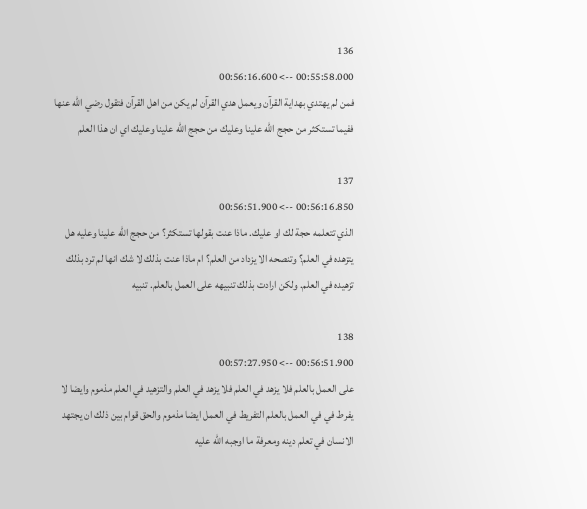136
00:55:58.000 --> 00:56:16.600
فمن لم يهتدي بهداية القرآن ويعمل هدي القرآن لم يكن من اهل القرآن فتقول رضي الله عنها ففيما تستكثر من حجج الله علينا وعليك من حجج الله علينا وعليك اي ان هذا العلم

137
00:56:16.850 --> 00:56:51.900
الذي تتعلمه حجة لك او عليك. ماذا عنت بقولها تستكثر؟ من حجج الله علينا وعليه هل يتزهده في العلم؟ وتنصحه الا يزداد من العلم؟ ام ماذا عنت بذلك لا شك انها لم ترد بذلك تزهيده في العلم. ولكن ارادت بذلك تنبيهه على العمل بالعلم. تنبيه

138
00:56:51.900 --> 00:57:27.950
على العمل بالعلم فلا يزهد في العلم فلا يزهد في العلم والتزهيد في العلم مذموم وايضا لا يفرط في في العمل بالعلم التفريط في العمل ايضا مذموم والحق قوام بين ذلك ان يجتهد الانسان في تعلم دينه ومعرفة ما اوجبه الله عليه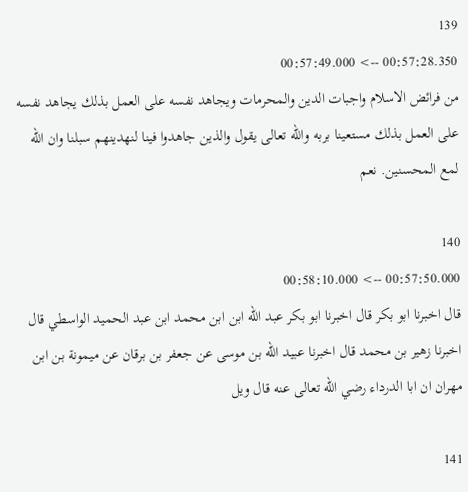139
00:57:28.350 --> 00:57:49.000
من فرائض الاسلام واجبات الدين والمحرمات ويجاهد نفسه على العمل بذلك يجاهد نفسه على العمل بذلك مستعينا بربه والله تعالى يقول والذين جاهدوا فينا لنهدينهم سبلنا وان الله لمع المحسنين. نعم

140
00:57:50.000 --> 00:58:10.000
قال اخبرنا ابو بكر قال اخبرنا ابو بكر عبد الله ابن ابن محمد ابن عبد الحميد الواسطي قال اخبرنا زهير بن محمد قال اخبرنا عبيد الله بن موسى عن جعفر بن برقان عن ميمونة بن ابن مهران ان ابا الدرداء رضي الله تعالى عنه قال ويل

141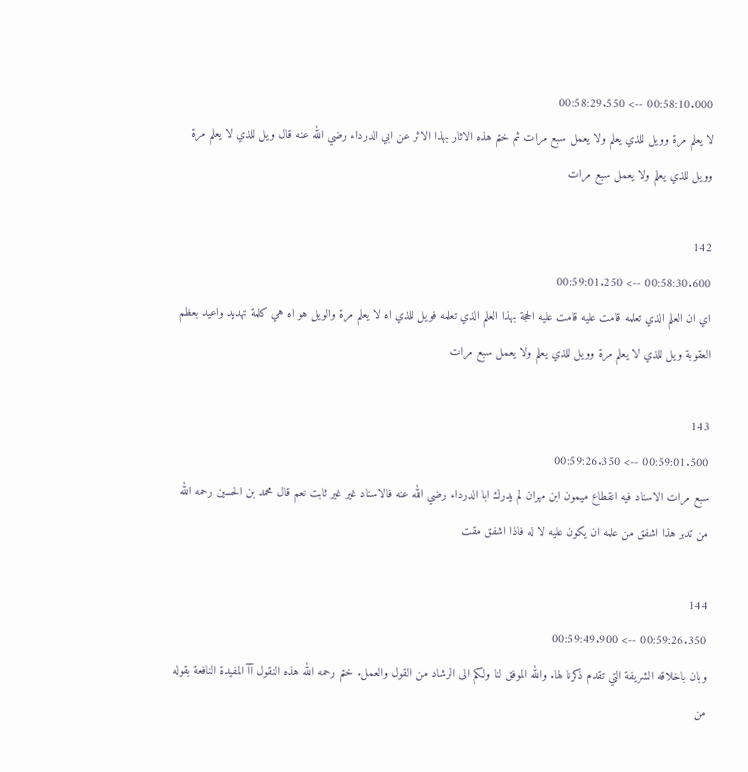00:58:10.000 --> 00:58:29.550
لا يعلم مرة وويل للذي يعلم ولا يعمل سبع مرات ثم ختم هذه الاثار بهذا الاثر عن ابي الدرداء رضي الله عنه قال ويل للذي لا يعلم مرة وويل للذي يعلم ولا يعمل سبع مرات

142
00:58:30.600 --> 00:59:01.250
اي ان العلم الذي تعلمه قامت عليه قامت عليه الحجة بهذا العلم الذي تعلمه فويل للذي اه لا يعلم مرة والويل هو اه هي كلمة تهديد واعيد بعظم العقوبة ويل للذي لا يعلم مرة وويل للذي يعلم ولا يعمل سبع مرات

143
00:59:01.500 --> 00:59:26.350
سبع مرات الاسناد فيه انقطاع ميمون ابن مهران لم يدرك ابا الدرداء رضي الله عنه فالاسناد غير غير ثابت نعم قال محمد بن الحسين رحمه الله من تدبر هذا اشفق من علمه ان يكون عليه لا له فاذا اشفق مقت

144
00:59:26.350 --> 00:59:49.900
وبان باخلاقه الشريفة التي تقدم ذكرنا لها. والله الموفق لنا ولكم الى الرشاد من القول والعمل. ختم رحمه الله هذه النقول آآ المفيدة النافعة بقوله من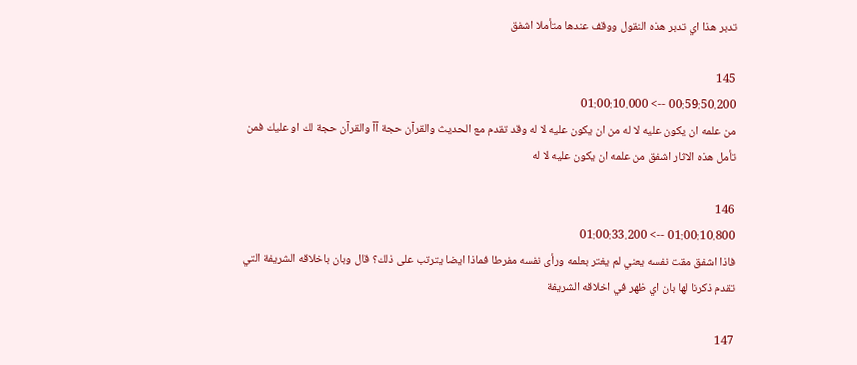تدبر هذا اي تدبر هذه النقول ووقف عندها متأملا اشفق

145
00:59:50.200 --> 01:00:10.000
من علمه ان يكون عليه لا له من ان يكون عليه لا له وقد تقدم مع الحديث والقرآن حجة آآ والقرآن حجة لك او عليك فمن تأمل هذه الاثار اشفق من علمه ان يكون عليه لا له

146
01:00:10.800 --> 01:00:33.200
فاذا اشفق مقت نفسه يعني لم يغتر بعلمه ورأى نفسه مفرطا فماذا ايضا يترتب على ذلك؟ قال وبان باخلاقه الشريفة التي تقدم ذكرنا لها بان اي ظهر في اخلاقه الشريفة

147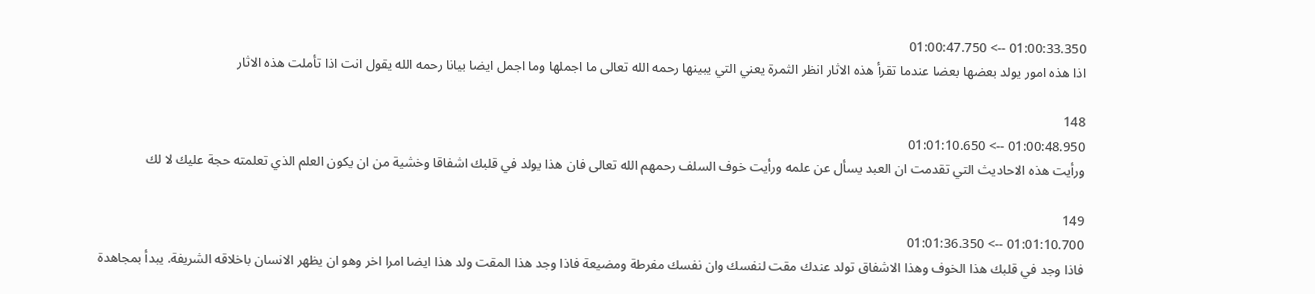01:00:33.350 --> 01:00:47.750
اذا هذه امور يولد بعضها بعضا عندما تقرأ هذه الاثار انظر الثمرة يعني التي يبينها رحمه الله تعالى ما اجملها وما اجمل ايضا بيانا رحمه الله يقول انت اذا تأملت هذه الاثار

148
01:00:48.950 --> 01:01:10.650
ورأيت هذه الاحاديث التي تقدمت ان العبد يسأل عن علمه ورأيت خوف السلف رحمهم الله تعالى فان هذا يولد في قلبك اشفاقا وخشية من ان يكون العلم الذي تعلمته حجة عليك لا لك

149
01:01:10.700 --> 01:01:36.350
فاذا وجد في قلبك هذا الخوف وهذا الاشفاق تولد عندك مقت لنفسك وان نفسك مفرطة ومضيعة فاذا وجد هذا المقت ولد هذا ايضا امرا اخر وهو ان يظهر الانسان باخلاقه الشريفة. يبدأ بمجاهدة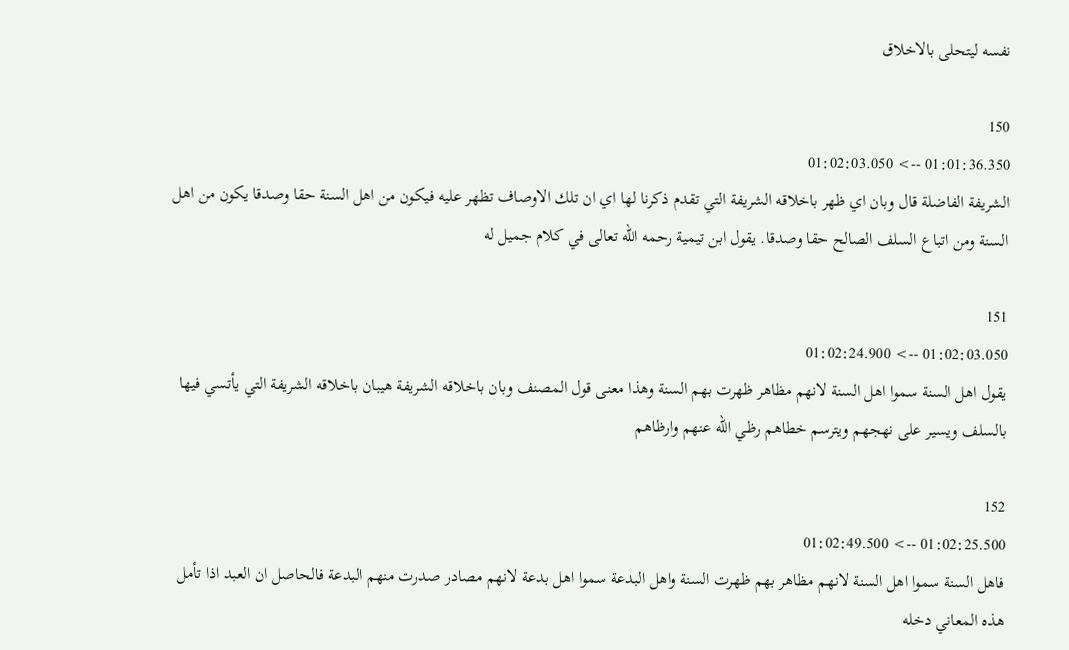نفسه ليتحلى بالاخلاق

150
01:01:36.350 --> 01:02:03.050
الشريفة الفاضلة قال وبان اي ظهر باخلاقه الشريفة التي تقدم ذكرنا لها اي ان تلك الاوصاف تظهر عليه فيكون من اهل السنة حقا وصدقا يكون من اهل السنة ومن اتباع السلف الصالح حقا وصدقا. يقول ابن تيمية رحمه الله تعالى في كلام جميل له

151
01:02:03.050 --> 01:02:24.900
يقول اهل السنة سموا اهل السنة لانهم مظاهر ظهرت بهم السنة وهذا معنى قول المصنف وبان باخلاقه الشريفة هيبان باخلاقه الشريفة التي يأتسي فيها بالسلف ويسير على نهجهم ويترسم خطاهم رظي الله عنهم وارظاهم

152
01:02:25.500 --> 01:02:49.500
فاهل السنة سموا اهل السنة لانهم مظاهر بهم ظهرت السنة واهل البدعة سموا اهل بدعة لانهم مصادر صدرت منهم البدعة فالحاصل ان العبد اذا تأمل هذه المعاني دخله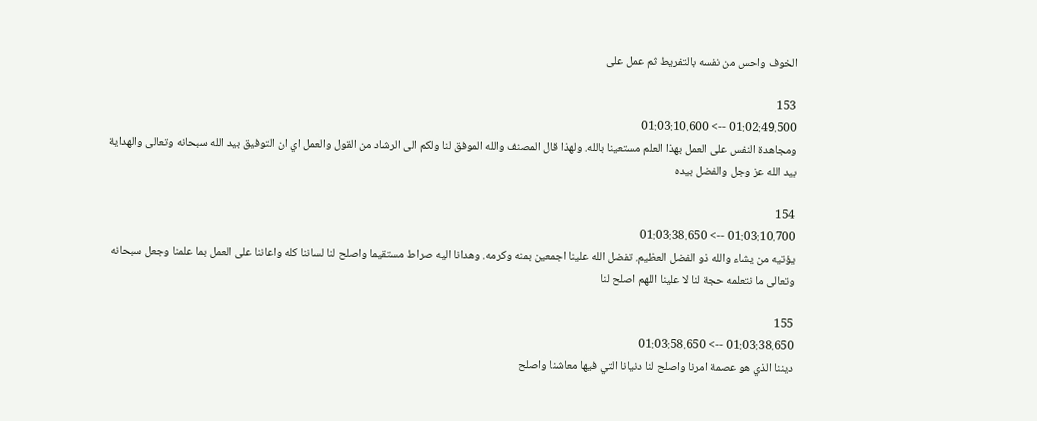الخوف واحس من نفسه بالتفريط ثم عمل على

153
01:02:49.500 --> 01:03:10.600
ومجاهدة النفس على العمل بهذا العلم مستعينا بالله. ولهذا قال المصنف والله الموفق لنا ولكم الى الرشاد من القول والعمل اي ان التوفيق بيد الله سبحانه وتعالى والهداية بيد الله عز وجل والفضل بيده

154
01:03:10.700 --> 01:03:38.650
يؤتيه من يشاء والله ذو الفضل العظيم. تفضل الله علينا اجمعين بمنه وكرمه. وهدانا اليه صراط مستقيما واصلح لنا لساننا كله واعاننا على العمل بما علمنا وجعل سبحانه وتعالى ما نتعلمه حجة لنا لا علينا اللهم اصلح لنا

155
01:03:38.650 --> 01:03:58.650
ديننا الذي هو عصمة امرنا واصلح لنا دنيانا التي فيها معاشنا واصلح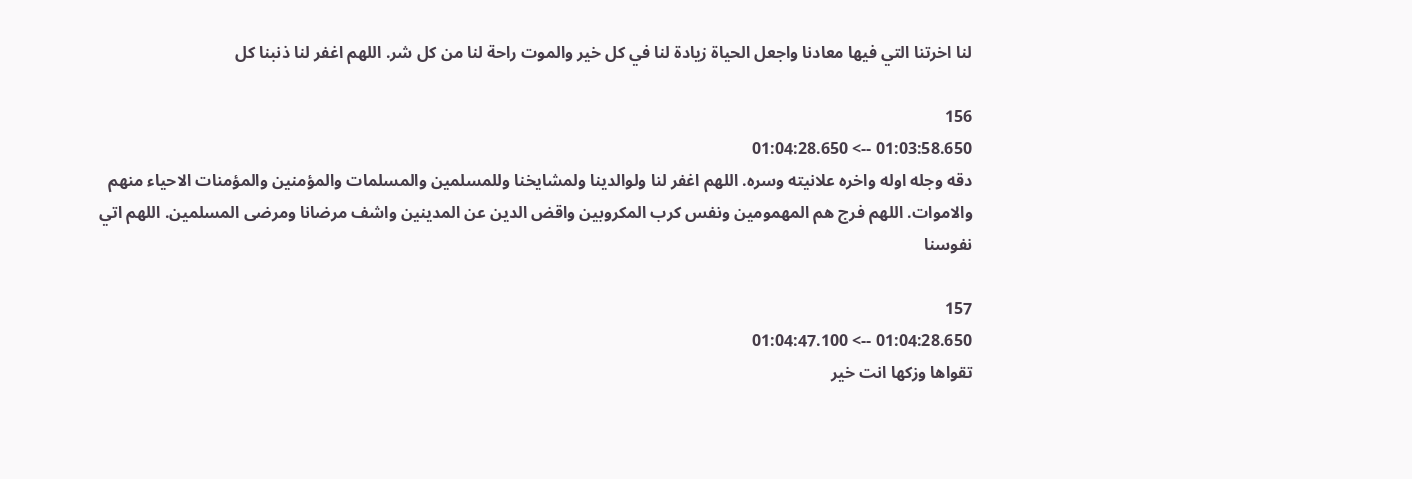لنا اخرتنا التي فيها معادنا واجعل الحياة زيادة لنا في كل خير والموت راحة لنا من كل شر. اللهم اغفر لنا ذنبنا كل

156
01:03:58.650 --> 01:04:28.650
دقه وجله اوله واخره علانيته وسره. اللهم اغفر لنا ولوالدينا ولمشايخنا وللمسلمين والمسلمات والمؤمنين والمؤمنات الاحياء منهم والاموات. اللهم فرج هم المهمومين ونفس كرب المكروبين واقض الدين عن المدينين واشف مرضانا ومرضى المسلمين. اللهم اتي نفوسنا

157
01:04:28.650 --> 01:04:47.100
تقواها وزكها انت خير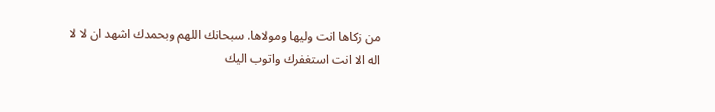من زكاها انت وليها ومولاها. سبحانك اللهم وبحمدك اشهد ان لا لا اله الا انت استغفرك واتوب اليك